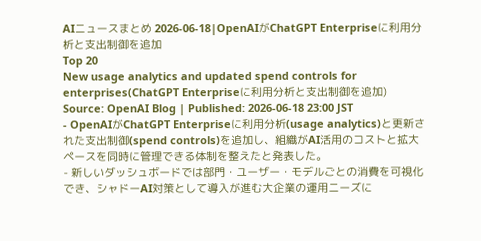AIニュースまとめ 2026-06-18|OpenAIがChatGPT Enterpriseに利用分析と支出制御を追加
Top 20
New usage analytics and updated spend controls for enterprises(ChatGPT Enterpriseに利用分析と支出制御を追加)
Source: OpenAI Blog | Published: 2026-06-18 23:00 JST
- OpenAIがChatGPT Enterpriseに利用分析(usage analytics)と更新された支出制御(spend controls)を追加し、組織がAI活用のコストと拡大ペースを同時に管理できる体制を整えたと発表した。
- 新しいダッシュボードでは部門・ユーザー・モデルごとの消費を可視化でき、シャドーAI対策として導入が進む大企業の運用ニーズに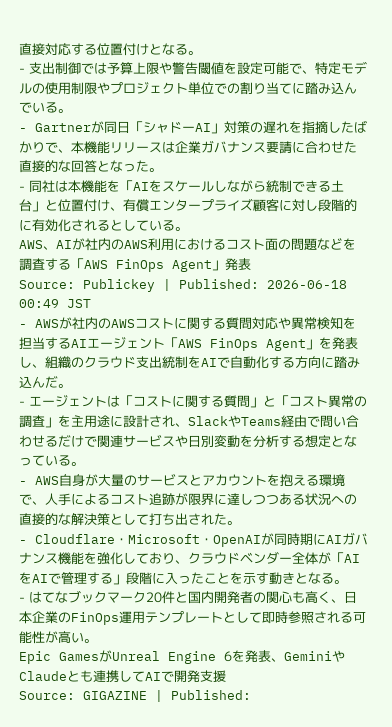直接対応する位置付けとなる。
- 支出制御では予算上限や警告閾値を設定可能で、特定モデルの使用制限やプロジェクト単位での割り当てに踏み込んでいる。
- Gartnerが同日「シャドーAI」対策の遅れを指摘したばかりで、本機能リリースは企業ガバナンス要請に合わせた直接的な回答となった。
- 同社は本機能を「AIをスケールしながら統制できる土台」と位置付け、有償エンタープライズ顧客に対し段階的に有効化されるとしている。
AWS、AIが社内のAWS利用におけるコスト面の問題などを調査する「AWS FinOps Agent」発表
Source: Publickey | Published: 2026-06-18 00:49 JST
- AWSが社内のAWSコストに関する質問対応や異常検知を担当するAIエージェント「AWS FinOps Agent」を発表し、組織のクラウド支出統制をAIで自動化する方向に踏み込んだ。
- エージェントは「コストに関する質問」と「コスト異常の調査」を主用途に設計され、SlackやTeams経由で問い合わせるだけで関連サービスや日別変動を分析する想定となっている。
- AWS自身が大量のサービスとアカウントを抱える環境で、人手によるコスト追跡が限界に達しつつある状況への直接的な解決策として打ち出された。
- Cloudflare・Microsoft・OpenAIが同時期にAIガバナンス機能を強化しており、クラウドベンダー全体が「AIをAIで管理する」段階に入ったことを示す動きとなる。
- はてなブックマーク20件と国内開発者の関心も高く、日本企業のFinOps運用テンプレートとして即時参照される可能性が高い。
Epic GamesがUnreal Engine 6を発表、GeminiやClaudeとも連携してAIで開発支援
Source: GIGAZINE | Published: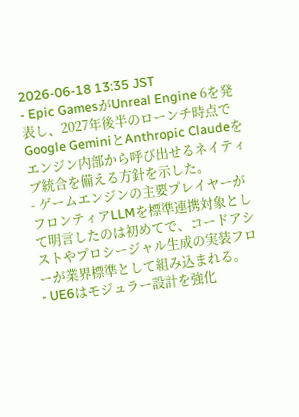2026-06-18 13:35 JST
- Epic GamesがUnreal Engine 6を発表し、2027年後半のローンチ時点でGoogle GeminiとAnthropic Claudeをエンジン内部から呼び出せるネイティブ統合を備える方針を示した。
- ゲームエンジンの主要プレイヤーがフロンティアLLMを標準連携対象として明言したのは初めてで、コードアシストやプロシージャル生成の実装フローが業界標準として組み込まれる。
- UE6はモジュラー設計を強化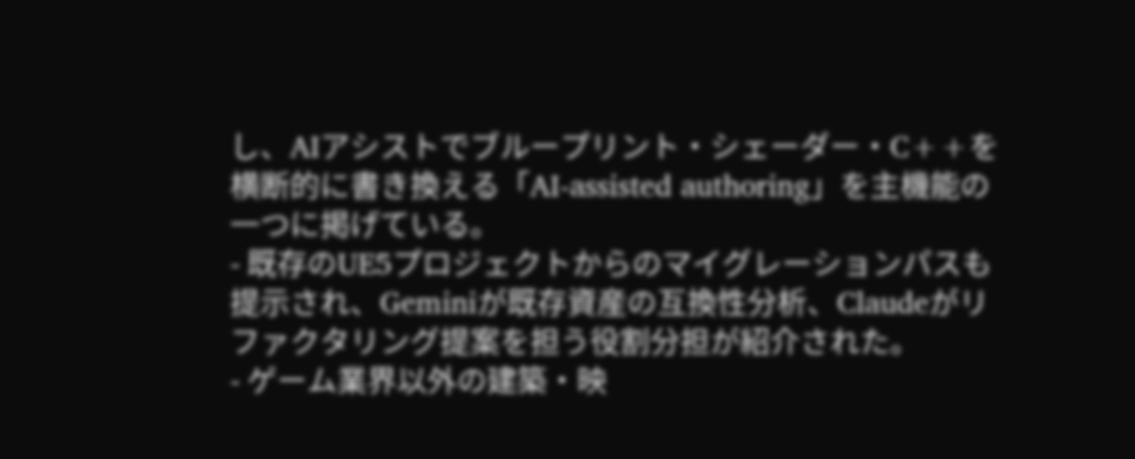し、AIアシストでブループリント・シェーダー・C++を横断的に書き換える「AI-assisted authoring」を主機能の一つに掲げている。
- 既存のUE5プロジェクトからのマイグレーションパスも提示され、Geminiが既存資産の互換性分析、Claudeがリファクタリング提案を担う役割分担が紹介された。
- ゲーム業界以外の建築・映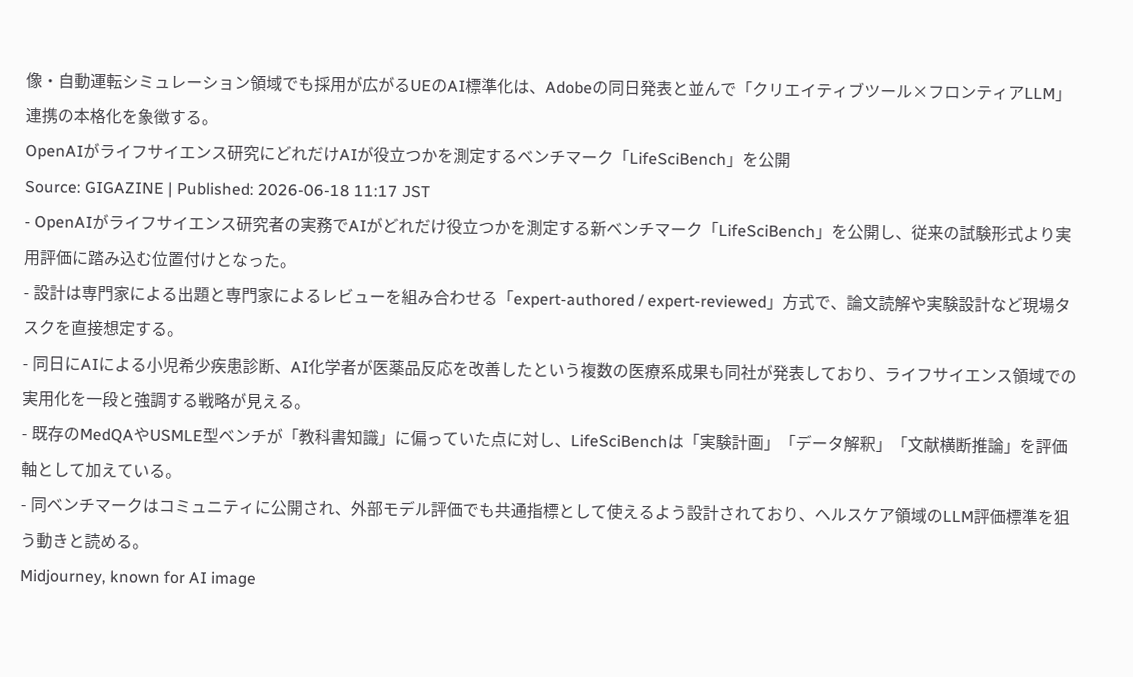像・自動運転シミュレーション領域でも採用が広がるUEのAI標準化は、Adobeの同日発表と並んで「クリエイティブツール×フロンティアLLM」連携の本格化を象徴する。
OpenAIがライフサイエンス研究にどれだけAIが役立つかを測定するベンチマーク「LifeSciBench」を公開
Source: GIGAZINE | Published: 2026-06-18 11:17 JST
- OpenAIがライフサイエンス研究者の実務でAIがどれだけ役立つかを測定する新ベンチマーク「LifeSciBench」を公開し、従来の試験形式より実用評価に踏み込む位置付けとなった。
- 設計は専門家による出題と専門家によるレビューを組み合わせる「expert-authored / expert-reviewed」方式で、論文読解や実験設計など現場タスクを直接想定する。
- 同日にAIによる小児希少疾患診断、AI化学者が医薬品反応を改善したという複数の医療系成果も同社が発表しており、ライフサイエンス領域での実用化を一段と強調する戦略が見える。
- 既存のMedQAやUSMLE型ベンチが「教科書知識」に偏っていた点に対し、LifeSciBenchは「実験計画」「データ解釈」「文献横断推論」を評価軸として加えている。
- 同ベンチマークはコミュニティに公開され、外部モデル評価でも共通指標として使えるよう設計されており、ヘルスケア領域のLLM評価標準を狙う動きと読める。
Midjourney, known for AI image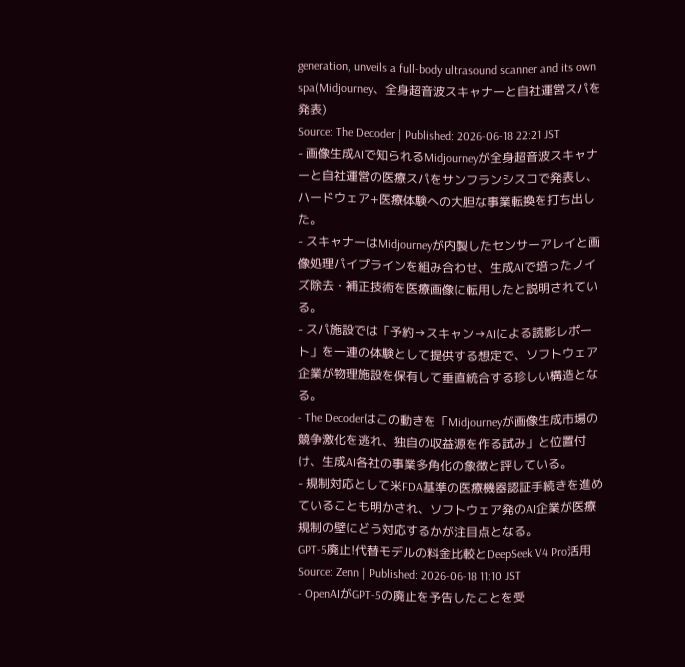generation, unveils a full-body ultrasound scanner and its own spa(Midjourney、全身超音波スキャナーと自社運営スパを発表)
Source: The Decoder | Published: 2026-06-18 22:21 JST
- 画像生成AIで知られるMidjourneyが全身超音波スキャナーと自社運営の医療スパをサンフランシスコで発表し、ハードウェア+医療体験への大胆な事業転換を打ち出した。
- スキャナーはMidjourneyが内製したセンサーアレイと画像処理パイプラインを組み合わせ、生成AIで培ったノイズ除去・補正技術を医療画像に転用したと説明されている。
- スパ施設では「予約→スキャン→AIによる読影レポート」を一連の体験として提供する想定で、ソフトウェア企業が物理施設を保有して垂直統合する珍しい構造となる。
- The Decoderはこの動きを「Midjourneyが画像生成市場の競争激化を逃れ、独自の収益源を作る試み」と位置付け、生成AI各社の事業多角化の象徴と評している。
- 規制対応として米FDA基準の医療機器認証手続きを進めていることも明かされ、ソフトウェア発のAI企業が医療規制の壁にどう対応するかが注目点となる。
GPT-5廃止!代替モデルの料金比較とDeepSeek V4 Pro活用
Source: Zenn | Published: 2026-06-18 11:10 JST
- OpenAIがGPT-5の廃止を予告したことを受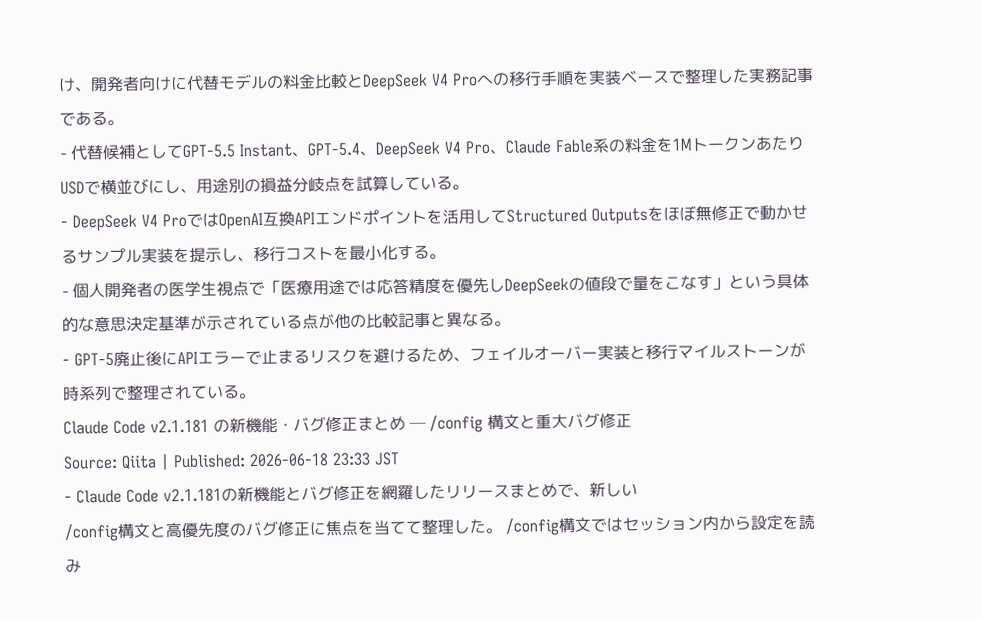け、開発者向けに代替モデルの料金比較とDeepSeek V4 Proへの移行手順を実装ベースで整理した実務記事である。
- 代替候補としてGPT-5.5 Instant、GPT-5.4、DeepSeek V4 Pro、Claude Fable系の料金を1MトークンあたりUSDで横並びにし、用途別の損益分岐点を試算している。
- DeepSeek V4 ProではOpenAI互換APIエンドポイントを活用してStructured Outputsをほぼ無修正で動かせるサンプル実装を提示し、移行コストを最小化する。
- 個人開発者の医学生視点で「医療用途では応答精度を優先しDeepSeekの値段で量をこなす」という具体的な意思決定基準が示されている点が他の比較記事と異なる。
- GPT-5廃止後にAPIエラーで止まるリスクを避けるため、フェイルオーバー実装と移行マイルストーンが時系列で整理されている。
Claude Code v2.1.181 の新機能・バグ修正まとめ ─ /config 構文と重大バグ修正
Source: Qiita | Published: 2026-06-18 23:33 JST
- Claude Code v2.1.181の新機能とバグ修正を網羅したリリースまとめで、新しい
/config構文と高優先度のバグ修正に焦点を当てて整理した。 /config構文ではセッション内から設定を読み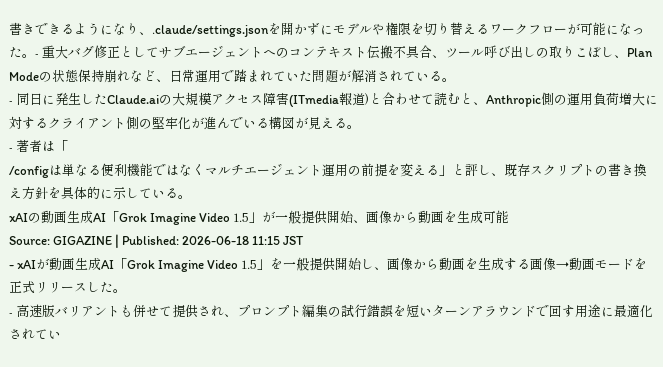書きできるようになり、.claude/settings.jsonを開かずにモデルや権限を切り替えるワークフローが可能になった。- 重大バグ修正としてサブエージェントへのコンテキスト伝搬不具合、ツール呼び出しの取りこぼし、Plan Modeの状態保持崩れなど、日常運用で踏まれていた問題が解消されている。
- 同日に発生したClaude.aiの大規模アクセス障害(ITmedia報道)と合わせて読むと、Anthropic側の運用負荷増大に対するクライアント側の堅牢化が進んでいる構図が見える。
- 著者は「
/configは単なる便利機能ではなくマルチエージェント運用の前提を変える」と評し、既存スクリプトの書き換え方針を具体的に示している。
xAIの動画生成AI「Grok Imagine Video 1.5」が一般提供開始、画像から動画を生成可能
Source: GIGAZINE | Published: 2026-06-18 11:15 JST
- xAIが動画生成AI「Grok Imagine Video 1.5」を一般提供開始し、画像から動画を生成する画像→動画モードを正式リリースした。
- 高速版バリアントも併せて提供され、プロンプト編集の試行錯誤を短いターンアラウンドで回す用途に最適化されてい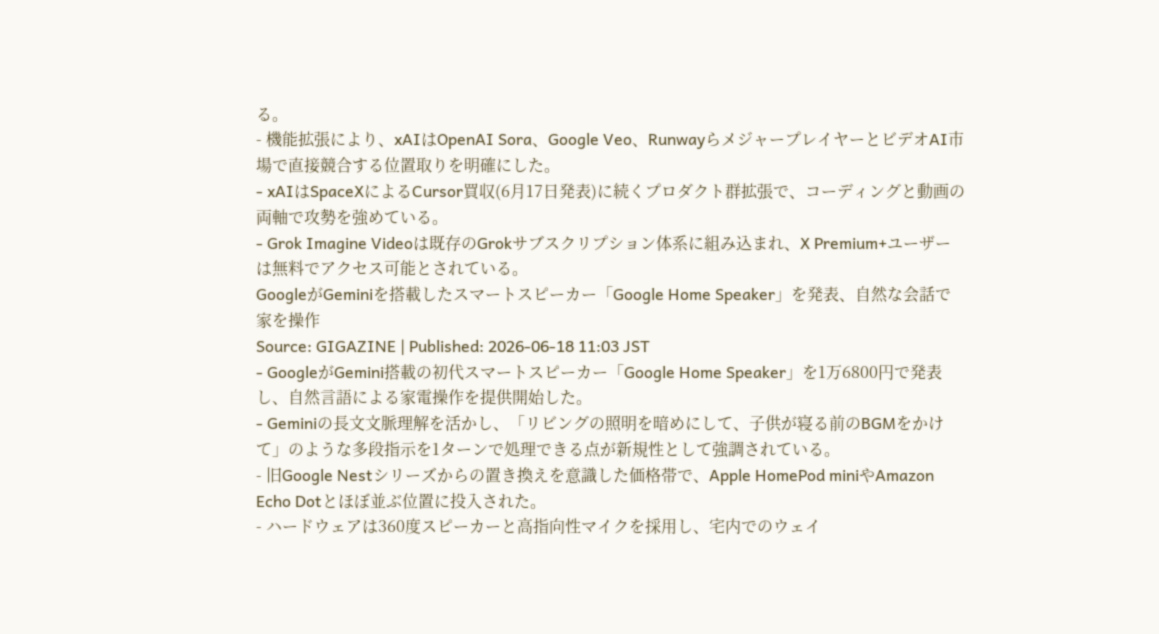る。
- 機能拡張により、xAIはOpenAI Sora、Google Veo、RunwayらメジャープレイヤーとビデオAI市場で直接競合する位置取りを明確にした。
- xAIはSpaceXによるCursor買収(6月17日発表)に続くプロダクト群拡張で、コーディングと動画の両軸で攻勢を強めている。
- Grok Imagine Videoは既存のGrokサブスクリプション体系に組み込まれ、X Premium+ユーザーは無料でアクセス可能とされている。
GoogleがGeminiを搭載したスマートスピーカー「Google Home Speaker」を発表、自然な会話で家を操作
Source: GIGAZINE | Published: 2026-06-18 11:03 JST
- GoogleがGemini搭載の初代スマートスピーカー「Google Home Speaker」を1万6800円で発表し、自然言語による家電操作を提供開始した。
- Geminiの長文文脈理解を活かし、「リビングの照明を暗めにして、子供が寝る前のBGMをかけて」のような多段指示を1ターンで処理できる点が新規性として強調されている。
- 旧Google Nestシリーズからの置き換えを意識した価格帯で、Apple HomePod miniやAmazon Echo Dotとほぼ並ぶ位置に投入された。
- ハードウェアは360度スピーカーと高指向性マイクを採用し、宅内でのウェイ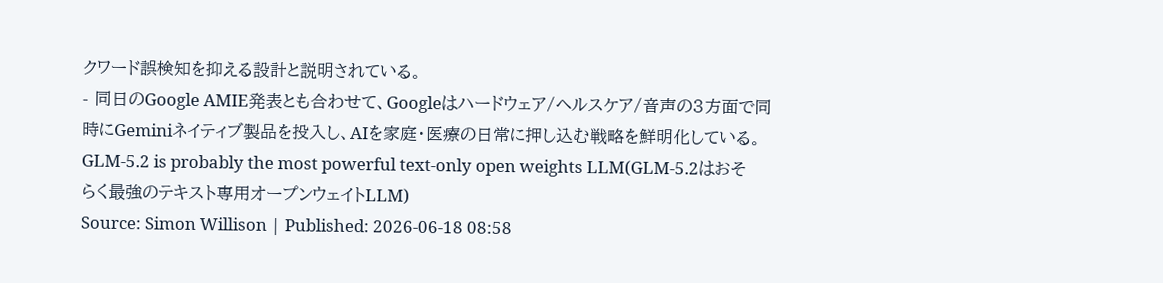クワード誤検知を抑える設計と説明されている。
- 同日のGoogle AMIE発表とも合わせて、Googleはハードウェア/ヘルスケア/音声の3方面で同時にGeminiネイティブ製品を投入し、AIを家庭・医療の日常に押し込む戦略を鮮明化している。
GLM-5.2 is probably the most powerful text-only open weights LLM(GLM-5.2はおそらく最強のテキスト専用オープンウェイトLLM)
Source: Simon Willison | Published: 2026-06-18 08:58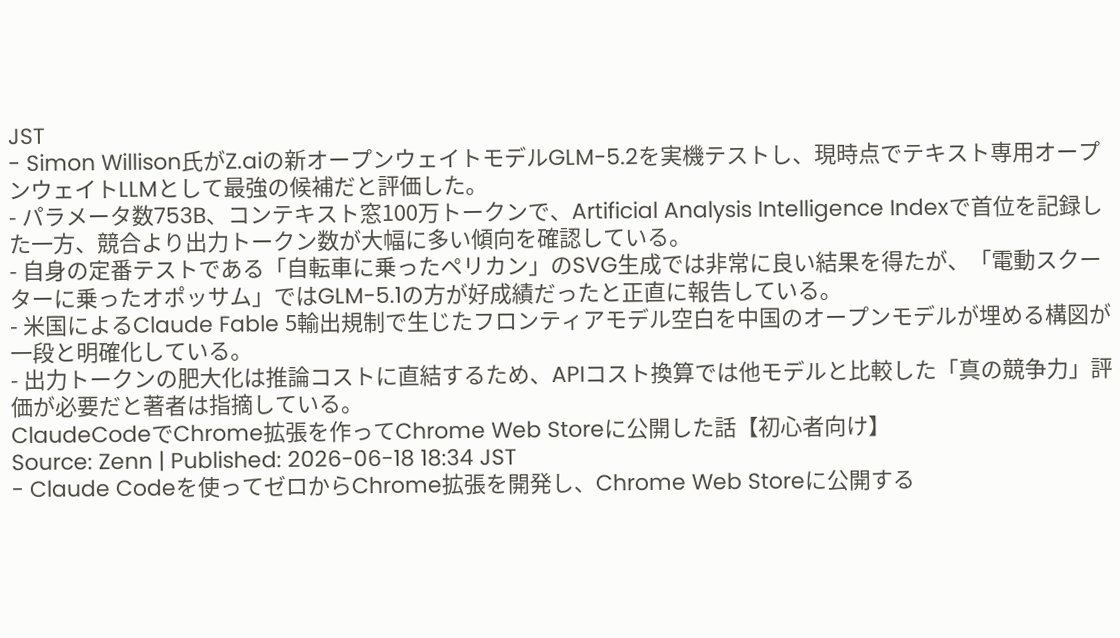JST
- Simon Willison氏がZ.aiの新オープンウェイトモデルGLM-5.2を実機テストし、現時点でテキスト専用オープンウェイトLLMとして最強の候補だと評価した。
- パラメータ数753B、コンテキスト窓100万トークンで、Artificial Analysis Intelligence Indexで首位を記録した一方、競合より出力トークン数が大幅に多い傾向を確認している。
- 自身の定番テストである「自転車に乗ったペリカン」のSVG生成では非常に良い結果を得たが、「電動スクーターに乗ったオポッサム」ではGLM-5.1の方が好成績だったと正直に報告している。
- 米国によるClaude Fable 5輸出規制で生じたフロンティアモデル空白を中国のオープンモデルが埋める構図が一段と明確化している。
- 出力トークンの肥大化は推論コストに直結するため、APIコスト換算では他モデルと比較した「真の競争力」評価が必要だと著者は指摘している。
ClaudeCodeでChrome拡張を作ってChrome Web Storeに公開した話【初心者向け】
Source: Zenn | Published: 2026-06-18 18:34 JST
- Claude Codeを使ってゼロからChrome拡張を開発し、Chrome Web Storeに公開する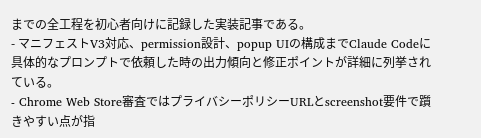までの全工程を初心者向けに記録した実装記事である。
- マニフェストV3対応、permission設計、popup UIの構成までClaude Codeに具体的なプロンプトで依頼した時の出力傾向と修正ポイントが詳細に列挙されている。
- Chrome Web Store審査ではプライバシーポリシーURLとscreenshot要件で躓きやすい点が指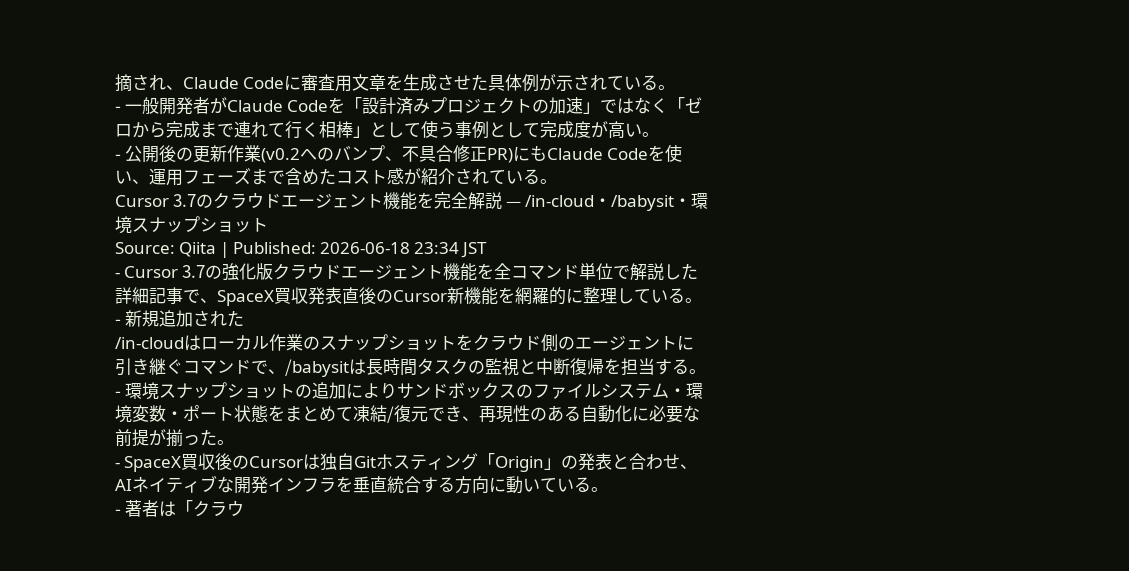摘され、Claude Codeに審査用文章を生成させた具体例が示されている。
- 一般開発者がClaude Codeを「設計済みプロジェクトの加速」ではなく「ゼロから完成まで連れて行く相棒」として使う事例として完成度が高い。
- 公開後の更新作業(v0.2へのバンプ、不具合修正PR)にもClaude Codeを使い、運用フェーズまで含めたコスト感が紹介されている。
Cursor 3.7のクラウドエージェント機能を完全解説 — /in-cloud・/babysit・環境スナップショット
Source: Qiita | Published: 2026-06-18 23:34 JST
- Cursor 3.7の強化版クラウドエージェント機能を全コマンド単位で解説した詳細記事で、SpaceX買収発表直後のCursor新機能を網羅的に整理している。
- 新規追加された
/in-cloudはローカル作業のスナップショットをクラウド側のエージェントに引き継ぐコマンドで、/babysitは長時間タスクの監視と中断復帰を担当する。 - 環境スナップショットの追加によりサンドボックスのファイルシステム・環境変数・ポート状態をまとめて凍結/復元でき、再現性のある自動化に必要な前提が揃った。
- SpaceX買収後のCursorは独自Gitホスティング「Origin」の発表と合わせ、AIネイティブな開発インフラを垂直統合する方向に動いている。
- 著者は「クラウ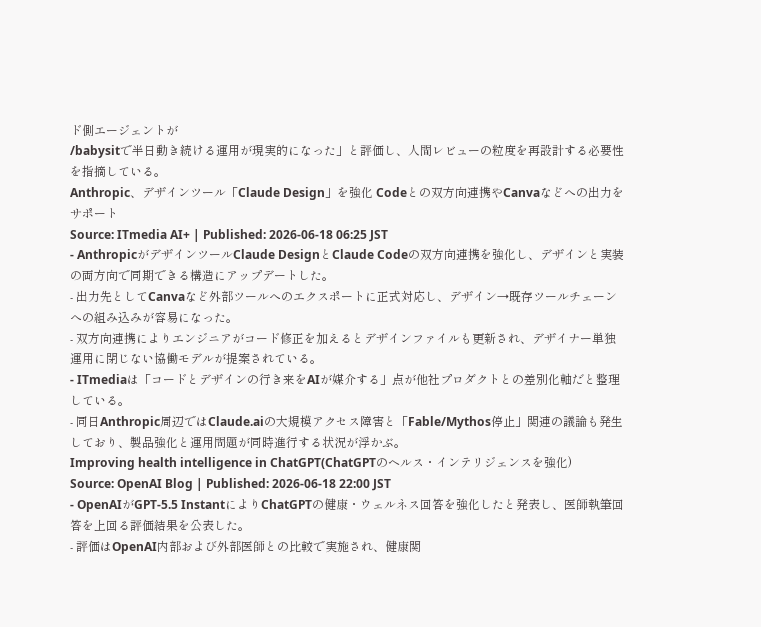ド側エージェントが
/babysitで半日動き続ける運用が現実的になった」と評価し、人間レビューの粒度を再設計する必要性を指摘している。
Anthropic、デザインツール「Claude Design」を強化 Codeとの双方向連携やCanvaなどへの出力をサポート
Source: ITmedia AI+ | Published: 2026-06-18 06:25 JST
- AnthropicがデザインツールClaude DesignとClaude Codeの双方向連携を強化し、デザインと実装の両方向で同期できる構造にアップデートした。
- 出力先としてCanvaなど外部ツールへのエクスポートに正式対応し、デザイン→既存ツールチェーンへの組み込みが容易になった。
- 双方向連携によりエンジニアがコード修正を加えるとデザインファイルも更新され、デザイナー単独運用に閉じない協働モデルが提案されている。
- ITmediaは「コードとデザインの行き来をAIが媒介する」点が他社プロダクトとの差別化軸だと整理している。
- 同日Anthropic周辺ではClaude.aiの大規模アクセス障害と「Fable/Mythos停止」関連の議論も発生しており、製品強化と運用問題が同時進行する状況が浮かぶ。
Improving health intelligence in ChatGPT(ChatGPTのヘルス・インテリジェンスを強化)
Source: OpenAI Blog | Published: 2026-06-18 22:00 JST
- OpenAIがGPT-5.5 InstantによりChatGPTの健康・ウェルネス回答を強化したと発表し、医師執筆回答を上回る評価結果を公表した。
- 評価はOpenAI内部および外部医師との比較で実施され、健康関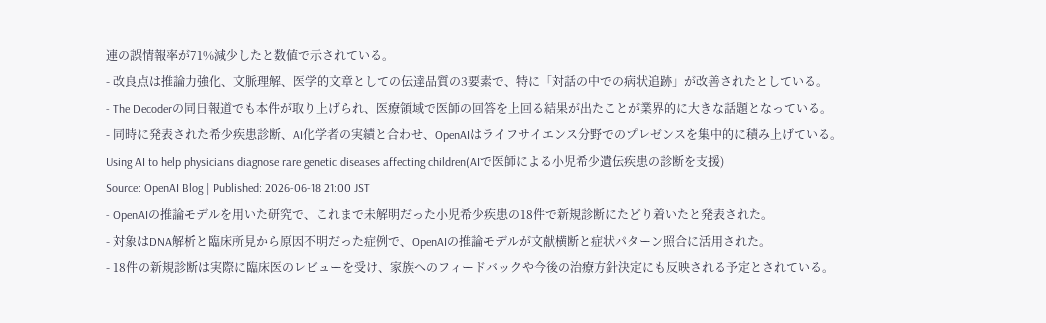連の誤情報率が71%減少したと数値で示されている。
- 改良点は推論力強化、文脈理解、医学的文章としての伝達品質の3要素で、特に「対話の中での病状追跡」が改善されたとしている。
- The Decoderの同日報道でも本件が取り上げられ、医療領域で医師の回答を上回る結果が出たことが業界的に大きな話題となっている。
- 同時に発表された希少疾患診断、AI化学者の実績と合わせ、OpenAIはライフサイエンス分野でのプレゼンスを集中的に積み上げている。
Using AI to help physicians diagnose rare genetic diseases affecting children(AIで医師による小児希少遺伝疾患の診断を支援)
Source: OpenAI Blog | Published: 2026-06-18 21:00 JST
- OpenAIの推論モデルを用いた研究で、これまで未解明だった小児希少疾患の18件で新規診断にたどり着いたと発表された。
- 対象はDNA解析と臨床所見から原因不明だった症例で、OpenAIの推論モデルが文献横断と症状パターン照合に活用された。
- 18件の新規診断は実際に臨床医のレビューを受け、家族へのフィードバックや今後の治療方針決定にも反映される予定とされている。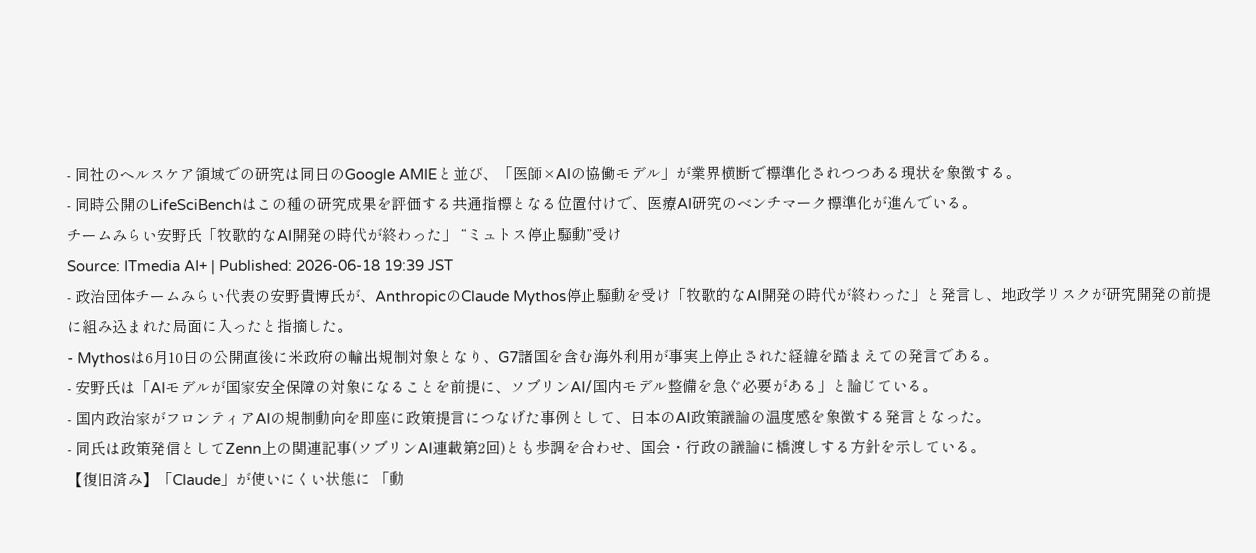- 同社のヘルスケア領域での研究は同日のGoogle AMIEと並び、「医師×AIの協働モデル」が業界横断で標準化されつつある現状を象徴する。
- 同時公開のLifeSciBenchはこの種の研究成果を評価する共通指標となる位置付けで、医療AI研究のベンチマーク標準化が進んでいる。
チームみらい安野氏「牧歌的なAI開発の時代が終わった」 “ミュトス停止騒動”受け
Source: ITmedia AI+ | Published: 2026-06-18 19:39 JST
- 政治団体チームみらい代表の安野貴博氏が、AnthropicのClaude Mythos停止騒動を受け「牧歌的なAI開発の時代が終わった」と発言し、地政学リスクが研究開発の前提に組み込まれた局面に入ったと指摘した。
- Mythosは6月10日の公開直後に米政府の輸出規制対象となり、G7諸国を含む海外利用が事実上停止された経緯を踏まえての発言である。
- 安野氏は「AIモデルが国家安全保障の対象になることを前提に、ソブリンAI/国内モデル整備を急ぐ必要がある」と論じている。
- 国内政治家がフロンティアAIの規制動向を即座に政策提言につなげた事例として、日本のAI政策議論の温度感を象徴する発言となった。
- 同氏は政策発信としてZenn上の関連記事(ソブリンAI連載第2回)とも歩調を合わせ、国会・行政の議論に橋渡しする方針を示している。
【復旧済み】「Claude」が使いにくい状態に 「動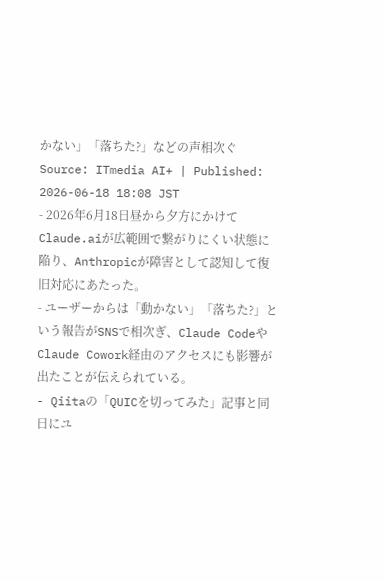かない」「落ちた?」などの声相次ぐ
Source: ITmedia AI+ | Published: 2026-06-18 18:08 JST
- 2026年6月18日昼から夕方にかけてClaude.aiが広範囲で繋がりにくい状態に陥り、Anthropicが障害として認知して復旧対応にあたった。
- ユーザーからは「動かない」「落ちた?」という報告がSNSで相次ぎ、Claude CodeやClaude Cowork経由のアクセスにも影響が出たことが伝えられている。
- Qiitaの「QUICを切ってみた」記事と同日にユ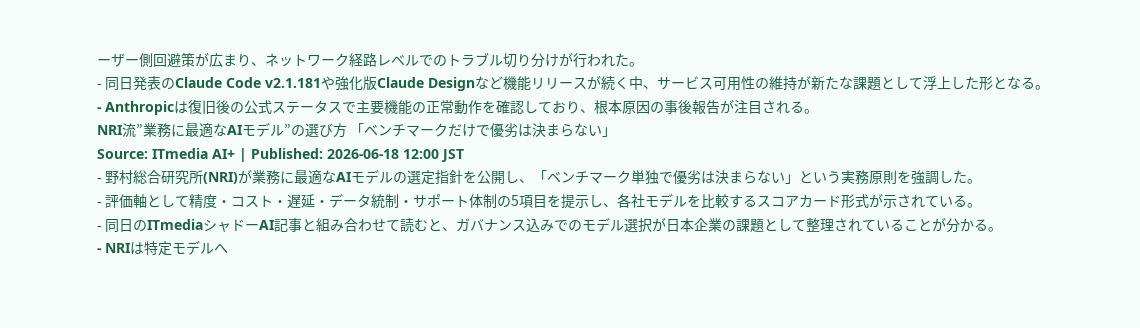ーザー側回避策が広まり、ネットワーク経路レベルでのトラブル切り分けが行われた。
- 同日発表のClaude Code v2.1.181や強化版Claude Designなど機能リリースが続く中、サービス可用性の維持が新たな課題として浮上した形となる。
- Anthropicは復旧後の公式ステータスで主要機能の正常動作を確認しており、根本原因の事後報告が注目される。
NRI流”業務に最適なAIモデル”の選び方 「ベンチマークだけで優劣は決まらない」
Source: ITmedia AI+ | Published: 2026-06-18 12:00 JST
- 野村総合研究所(NRI)が業務に最適なAIモデルの選定指針を公開し、「ベンチマーク単独で優劣は決まらない」という実務原則を強調した。
- 評価軸として精度・コスト・遅延・データ統制・サポート体制の5項目を提示し、各社モデルを比較するスコアカード形式が示されている。
- 同日のITmediaシャドーAI記事と組み合わせて読むと、ガバナンス込みでのモデル選択が日本企業の課題として整理されていることが分かる。
- NRIは特定モデルへ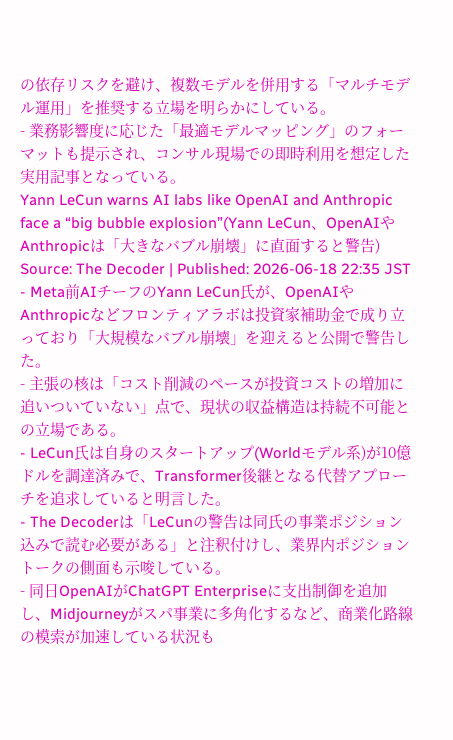の依存リスクを避け、複数モデルを併用する「マルチモデル運用」を推奨する立場を明らかにしている。
- 業務影響度に応じた「最適モデルマッピング」のフォーマットも提示され、コンサル現場での即時利用を想定した実用記事となっている。
Yann LeCun warns AI labs like OpenAI and Anthropic face a “big bubble explosion”(Yann LeCun、OpenAIやAnthropicは「大きなバブル崩壊」に直面すると警告)
Source: The Decoder | Published: 2026-06-18 22:35 JST
- Meta前AIチーフのYann LeCun氏が、OpenAIやAnthropicなどフロンティアラボは投資家補助金で成り立っており「大規模なバブル崩壊」を迎えると公開で警告した。
- 主張の核は「コスト削減のペースが投資コストの増加に追いついていない」点で、現状の収益構造は持続不可能との立場である。
- LeCun氏は自身のスタートアップ(Worldモデル系)が10億ドルを調達済みで、Transformer後継となる代替アプローチを追求していると明言した。
- The Decoderは「LeCunの警告は同氏の事業ポジション込みで読む必要がある」と注釈付けし、業界内ポジショントークの側面も示唆している。
- 同日OpenAIがChatGPT Enterpriseに支出制御を追加し、Midjourneyがスパ事業に多角化するなど、商業化路線の模索が加速している状況も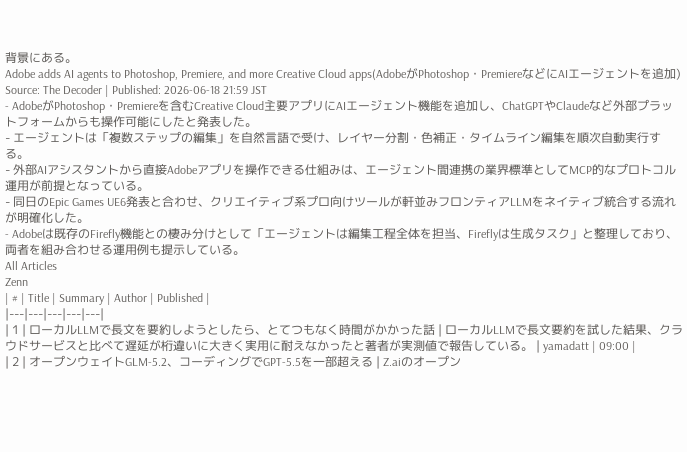背景にある。
Adobe adds AI agents to Photoshop, Premiere, and more Creative Cloud apps(AdobeがPhotoshop・PremiereなどにAIエージェントを追加)
Source: The Decoder | Published: 2026-06-18 21:59 JST
- AdobeがPhotoshop・Premiereを含むCreative Cloud主要アプリにAIエージェント機能を追加し、ChatGPTやClaudeなど外部プラットフォームからも操作可能にしたと発表した。
- エージェントは「複数ステップの編集」を自然言語で受け、レイヤー分割・色補正・タイムライン編集を順次自動実行する。
- 外部AIアシスタントから直接Adobeアプリを操作できる仕組みは、エージェント間連携の業界標準としてMCP的なプロトコル運用が前提となっている。
- 同日のEpic Games UE6発表と合わせ、クリエイティブ系プロ向けツールが軒並みフロンティアLLMをネイティブ統合する流れが明確化した。
- Adobeは既存のFirefly機能との棲み分けとして「エージェントは編集工程全体を担当、Fireflyは生成タスク」と整理しており、両者を組み合わせる運用例も提示している。
All Articles
Zenn
| # | Title | Summary | Author | Published |
|---|---|---|---|---|
| 1 | ローカルLLMで長文を要約しようとしたら、とてつもなく時間がかかった話 | ローカルLLMで長文要約を試した結果、クラウドサービスと比べて遅延が桁違いに大きく実用に耐えなかったと著者が実測値で報告している。 | yamadatt | 09:00 |
| 2 | オープンウェイトGLM-5.2、コーディングでGPT-5.5を一部超える | Z.aiのオープン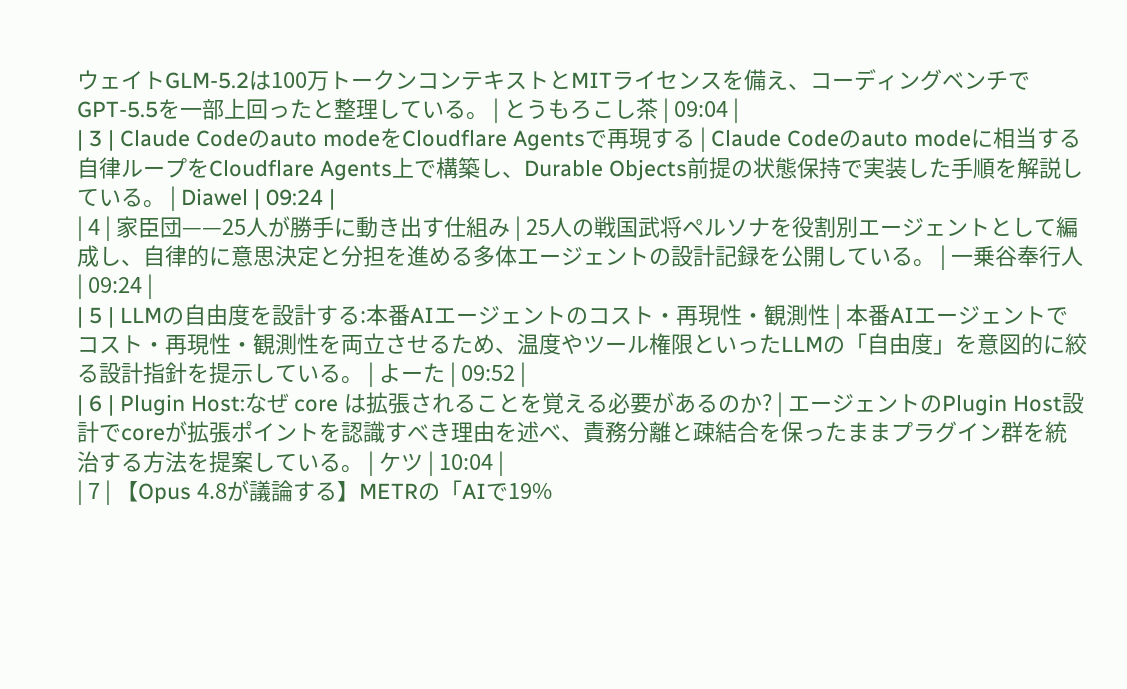ウェイトGLM-5.2は100万トークンコンテキストとMITライセンスを備え、コーディングベンチでGPT-5.5を一部上回ったと整理している。 | とうもろこし茶 | 09:04 |
| 3 | Claude Codeのauto modeをCloudflare Agentsで再現する | Claude Codeのauto modeに相当する自律ループをCloudflare Agents上で構築し、Durable Objects前提の状態保持で実装した手順を解説している。 | Diawel | 09:24 |
| 4 | 家臣団——25人が勝手に動き出す仕組み | 25人の戦国武将ペルソナを役割別エージェントとして編成し、自律的に意思決定と分担を進める多体エージェントの設計記録を公開している。 | 一乗谷奉行人 | 09:24 |
| 5 | LLMの自由度を設計する:本番AIエージェントのコスト・再現性・観測性 | 本番AIエージェントでコスト・再現性・観測性を両立させるため、温度やツール権限といったLLMの「自由度」を意図的に絞る設計指針を提示している。 | よーた | 09:52 |
| 6 | Plugin Host:なぜ core は拡張されることを覚える必要があるのか? | エージェントのPlugin Host設計でcoreが拡張ポイントを認識すべき理由を述べ、責務分離と疎結合を保ったままプラグイン群を統治する方法を提案している。 | ケツ | 10:04 |
| 7 | 【Opus 4.8が議論する】METRの「AIで19%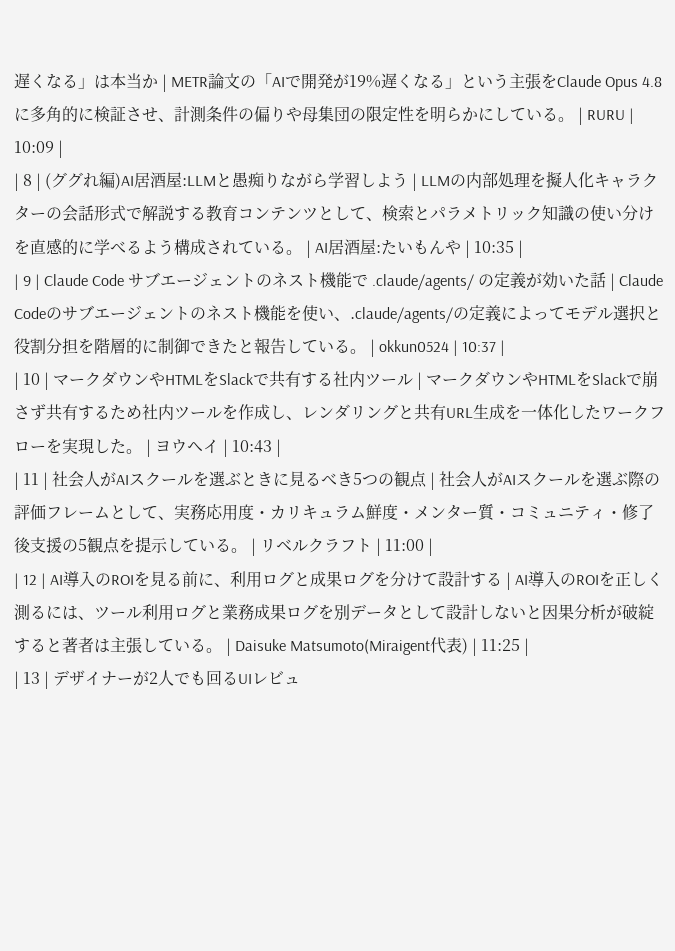遅くなる」は本当か | METR論文の「AIで開発が19%遅くなる」という主張をClaude Opus 4.8に多角的に検証させ、計測条件の偏りや母集団の限定性を明らかにしている。 | RURU | 10:09 |
| 8 | (ググれ編)AI居酒屋:LLMと愚痴りながら学習しよう | LLMの内部処理を擬人化キャラクターの会話形式で解説する教育コンテンツとして、検索とパラメトリック知識の使い分けを直感的に学べるよう構成されている。 | AI居酒屋:たいもんや | 10:35 |
| 9 | Claude Code サブエージェントのネスト機能で .claude/agents/ の定義が効いた話 | Claude Codeのサブエージェントのネスト機能を使い、.claude/agents/の定義によってモデル選択と役割分担を階層的に制御できたと報告している。 | okkun0524 | 10:37 |
| 10 | マークダウンやHTMLをSlackで共有する社内ツール | マークダウンやHTMLをSlackで崩さず共有するため社内ツールを作成し、レンダリングと共有URL生成を一体化したワークフローを実現した。 | ヨウヘイ | 10:43 |
| 11 | 社会人がAIスクールを選ぶときに見るべき5つの観点 | 社会人がAIスクールを選ぶ際の評価フレームとして、実務応用度・カリキュラム鮮度・メンター質・コミュニティ・修了後支援の5観点を提示している。 | リベルクラフト | 11:00 |
| 12 | AI導入のROIを見る前に、利用ログと成果ログを分けて設計する | AI導入のROIを正しく測るには、ツール利用ログと業務成果ログを別データとして設計しないと因果分析が破綻すると著者は主張している。 | Daisuke Matsumoto(Miraigent代表) | 11:25 |
| 13 | デザイナーが2人でも回るUIレビュ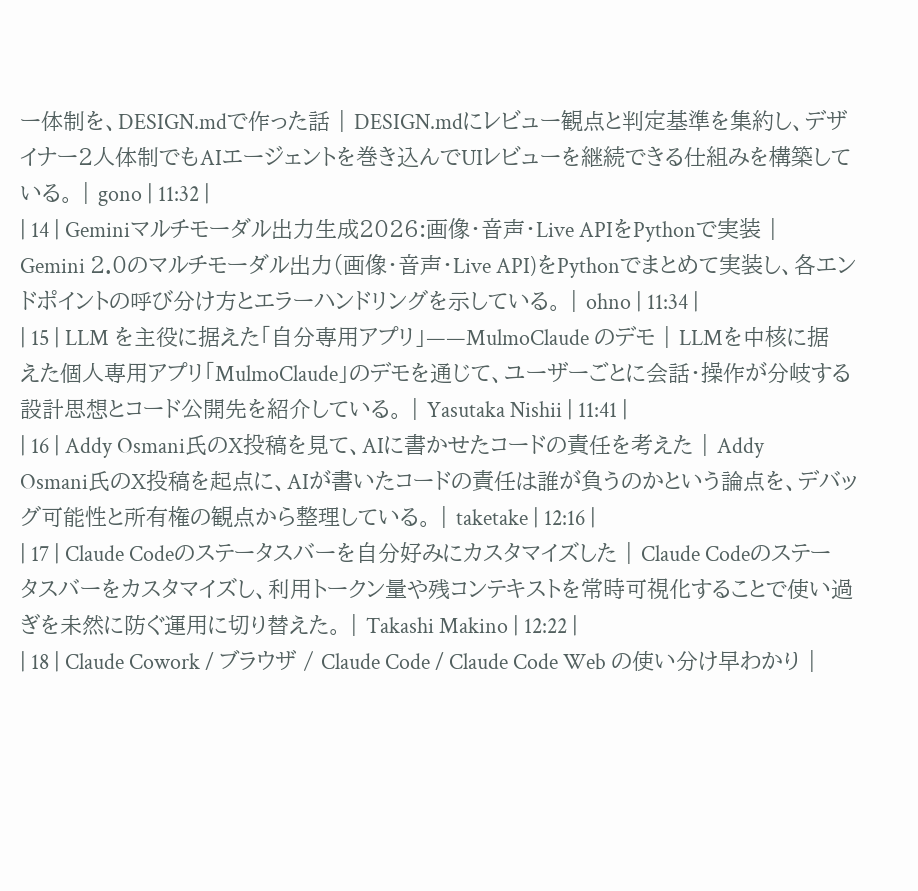ー体制を、DESIGN.mdで作った話 | DESIGN.mdにレビュー観点と判定基準を集約し、デザイナー2人体制でもAIエージェントを巻き込んでUIレビューを継続できる仕組みを構築している。 | gono | 11:32 |
| 14 | Geminiマルチモーダル出力生成2026:画像・音声・Live APIをPythonで実装 | Gemini 2.0のマルチモーダル出力(画像・音声・Live API)をPythonでまとめて実装し、各エンドポイントの呼び分け方とエラーハンドリングを示している。 | ohno | 11:34 |
| 15 | LLM を主役に据えた「自分専用アプリ」——MulmoClaude のデモ | LLMを中核に据えた個人専用アプリ「MulmoClaude」のデモを通じて、ユーザーごとに会話・操作が分岐する設計思想とコード公開先を紹介している。 | Yasutaka Nishii | 11:41 |
| 16 | Addy Osmani氏のX投稿を見て、AIに書かせたコードの責任を考えた | Addy Osmani氏のX投稿を起点に、AIが書いたコードの責任は誰が負うのかという論点を、デバッグ可能性と所有権の観点から整理している。 | taketake | 12:16 |
| 17 | Claude Codeのステータスバーを自分好みにカスタマイズした | Claude Codeのステータスバーをカスタマイズし、利用トークン量や残コンテキストを常時可視化することで使い過ぎを未然に防ぐ運用に切り替えた。 | Takashi Makino | 12:22 |
| 18 | Claude Cowork / ブラウザ / Claude Code / Claude Code Web の使い分け早わかり |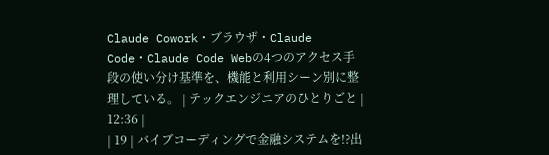Claude Cowork・ブラウザ・Claude Code・Claude Code Webの4つのアクセス手段の使い分け基準を、機能と利用シーン別に整理している。 | テックエンジニアのひとりごと | 12:36 |
| 19 | バイブコーディングで金融システムを!?出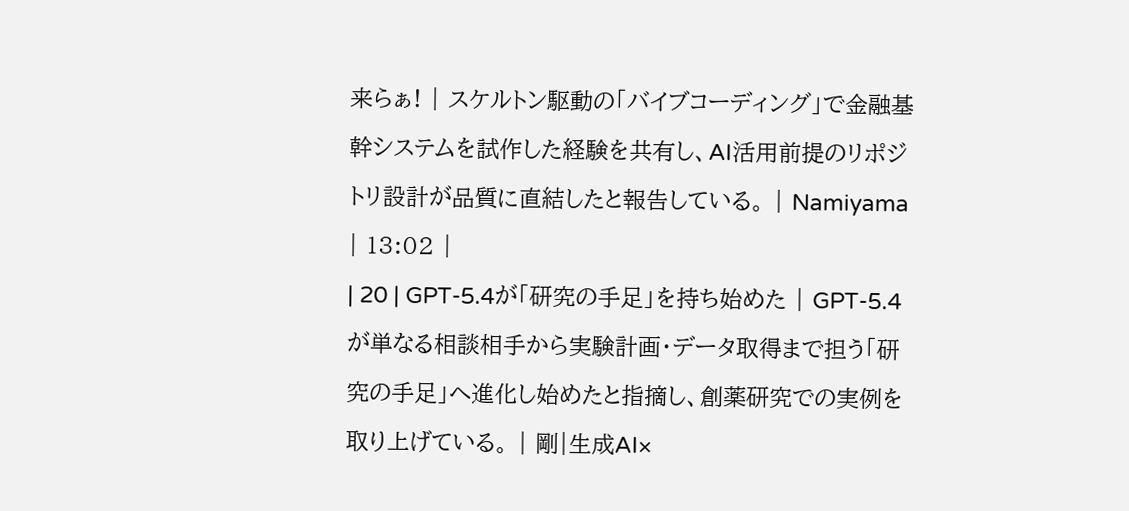来らぁ! | スケルトン駆動の「バイブコーディング」で金融基幹システムを試作した経験を共有し、AI活用前提のリポジトリ設計が品質に直結したと報告している。 | Namiyama | 13:02 |
| 20 | GPT-5.4が「研究の手足」を持ち始めた | GPT-5.4が単なる相談相手から実験計画・データ取得まで担う「研究の手足」へ進化し始めたと指摘し、創薬研究での実例を取り上げている。 | 剛|生成AI×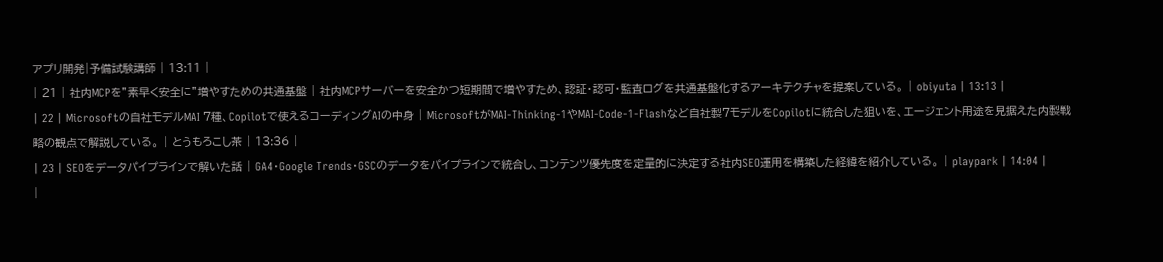アプリ開発|予備試験講師 | 13:11 |
| 21 | 社内MCPを”素早く安全に”増やすための共通基盤 | 社内MCPサーバーを安全かつ短期間で増やすため、認証・認可・監査ログを共通基盤化するアーキテクチャを提案している。 | obiyuta | 13:13 |
| 22 | Microsoftの自社モデルMAI 7種、Copilotで使えるコーディングAIの中身 | MicrosoftがMAI-Thinking-1やMAI-Code-1-Flashなど自社製7モデルをCopilotに統合した狙いを、エージェント用途を見据えた内製戦略の観点で解説している。 | とうもろこし茶 | 13:36 |
| 23 | SEOをデータパイプラインで解いた話 | GA4・Google Trends・GSCのデータをパイプラインで統合し、コンテンツ優先度を定量的に決定する社内SEO運用を構築した経緯を紹介している。 | playpark | 14:04 |
|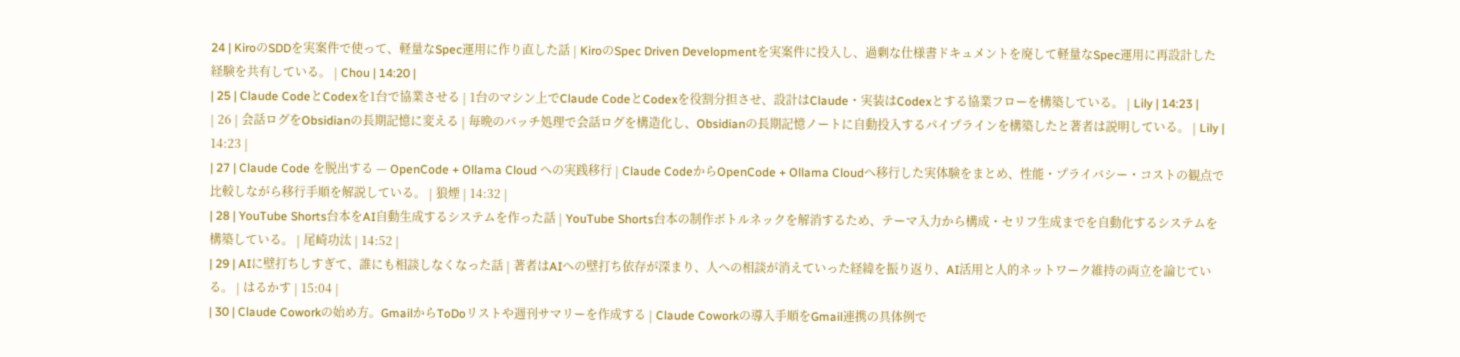24 | KiroのSDDを実案件で使って、軽量なSpec運用に作り直した話 | KiroのSpec Driven Developmentを実案件に投入し、過剰な仕様書ドキュメントを廃して軽量なSpec運用に再設計した経験を共有している。 | Chou | 14:20 |
| 25 | Claude CodeとCodexを1台で協業させる | 1台のマシン上でClaude CodeとCodexを役割分担させ、設計はClaude・実装はCodexとする協業フローを構築している。 | Lily | 14:23 |
| 26 | 会話ログをObsidianの長期記憶に変える | 毎晩のバッチ処理で会話ログを構造化し、Obsidianの長期記憶ノートに自動投入するパイプラインを構築したと著者は説明している。 | Lily | 14:23 |
| 27 | Claude Code を脱出する — OpenCode + Ollama Cloud への実践移行 | Claude CodeからOpenCode + Ollama Cloudへ移行した実体験をまとめ、性能・プライバシー・コストの観点で比較しながら移行手順を解説している。 | 狼煙 | 14:32 |
| 28 | YouTube Shorts台本をAI自動生成するシステムを作った話 | YouTube Shorts台本の制作ボトルネックを解消するため、テーマ入力から構成・セリフ生成までを自動化するシステムを構築している。 | 尾崎功汰 | 14:52 |
| 29 | AIに壁打ちしすぎて、誰にも相談しなくなった話 | 著者はAIへの壁打ち依存が深まり、人への相談が消えていった経緯を振り返り、AI活用と人的ネットワーク維持の両立を論じている。 | はるかす | 15:04 |
| 30 | Claude Coworkの始め方。GmailからToDoリストや週刊サマリーを作成する | Claude Coworkの導入手順をGmail連携の具体例で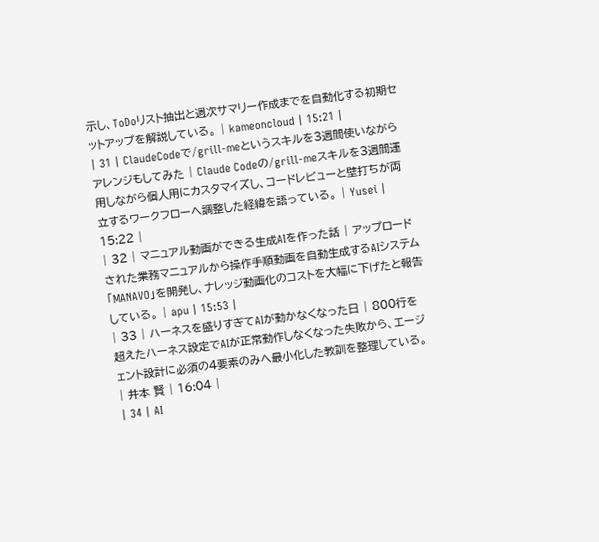示し、ToDoリスト抽出と週次サマリー作成までを自動化する初期セットアップを解説している。 | kameoncloud | 15:21 |
| 31 | ClaudeCodeで/grill-meというスキルを3週間使いながらアレンジもしてみた | Claude Codeの/grill-meスキルを3週間運用しながら個人用にカスタマイズし、コードレビューと壁打ちが両立するワークフローへ調整した経緯を語っている。 | Yusei | 15:22 |
| 32 | マニュアル動画ができる生成AIを作った話 | アップロードされた業務マニュアルから操作手順動画を自動生成するAIシステム「MANAVO」を開発し、ナレッジ動画化のコストを大幅に下げたと報告している。 | apu | 15:53 |
| 33 | ハーネスを盛りすぎてAIが動かなくなった日 | 800行を超えたハーネス設定でAIが正常動作しなくなった失敗から、エージェント設計に必須の4要素のみへ最小化した教訓を整理している。 | 井本 賢 | 16:04 |
| 34 | AI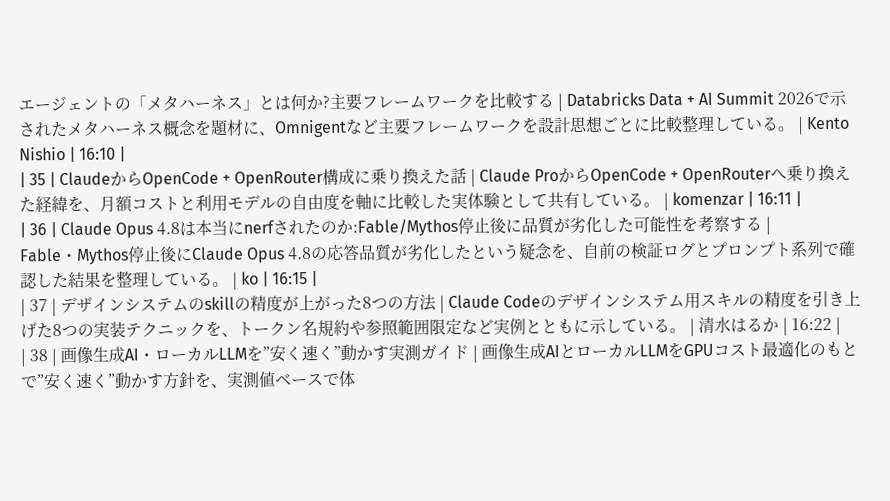エージェントの「メタハーネス」とは何か?主要フレームワークを比較する | Databricks Data + AI Summit 2026で示されたメタハーネス概念を題材に、Omnigentなど主要フレームワークを設計思想ごとに比較整理している。 | Kento Nishio | 16:10 |
| 35 | ClaudeからOpenCode + OpenRouter構成に乗り換えた話 | Claude ProからOpenCode + OpenRouterへ乗り換えた経緯を、月額コストと利用モデルの自由度を軸に比較した実体験として共有している。 | komenzar | 16:11 |
| 36 | Claude Opus 4.8は本当にnerfされたのか:Fable/Mythos停止後に品質が劣化した可能性を考察する | Fable・Mythos停止後にClaude Opus 4.8の応答品質が劣化したという疑念を、自前の検証ログとプロンプト系列で確認した結果を整理している。 | ko | 16:15 |
| 37 | デザインシステムのskillの精度が上がった8つの方法 | Claude Codeのデザインシステム用スキルの精度を引き上げた8つの実装テクニックを、トークン名規約や参照範囲限定など実例とともに示している。 | 清水はるか | 16:22 |
| 38 | 画像生成AI・ローカルLLMを”安く速く”動かす実測ガイド | 画像生成AIとローカルLLMをGPUコスト最適化のもとで”安く速く”動かす方針を、実測値ベースで体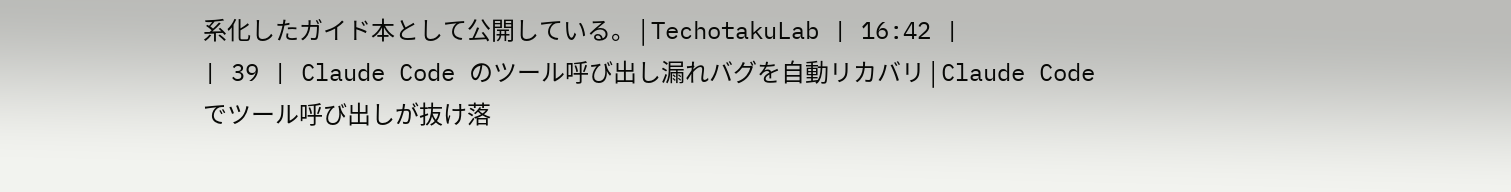系化したガイド本として公開している。 | TechotakuLab | 16:42 |
| 39 | Claude Code のツール呼び出し漏れバグを自動リカバリ | Claude Codeでツール呼び出しが抜け落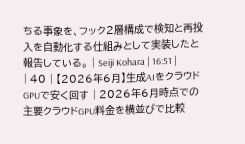ちる事象を、フック2層構成で検知と再投入を自動化する仕組みとして実装したと報告している。 | Seiji Kohara | 16:51 |
| 40 | 【2026年6月】生成AIをクラウドGPUで安く回す | 2026年6月時点での主要クラウドGPU料金を横並びで比較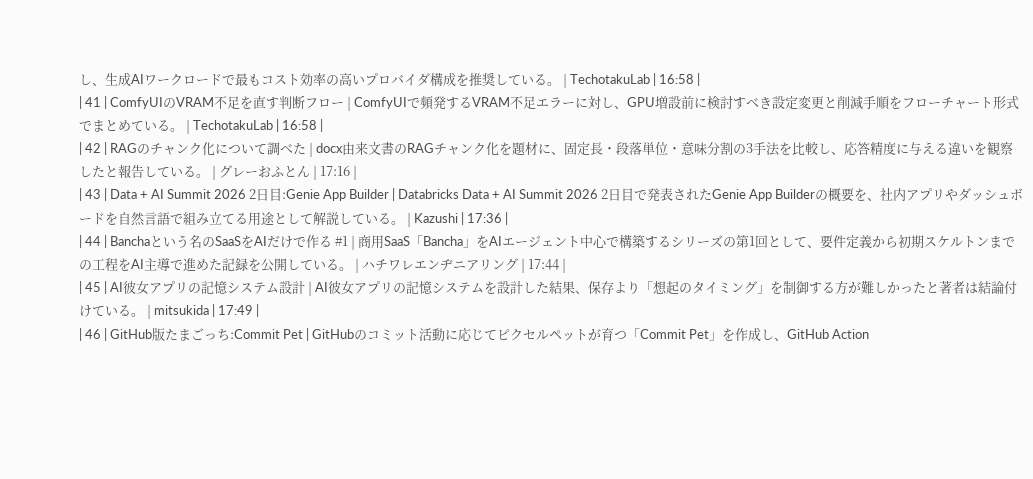し、生成AIワークロードで最もコスト効率の高いプロバイダ構成を推奨している。 | TechotakuLab | 16:58 |
| 41 | ComfyUIのVRAM不足を直す判断フロー | ComfyUIで頻発するVRAM不足エラーに対し、GPU増設前に検討すべき設定変更と削減手順をフローチャート形式でまとめている。 | TechotakuLab | 16:58 |
| 42 | RAGのチャンク化について調べた | docx由来文書のRAGチャンク化を題材に、固定長・段落単位・意味分割の3手法を比較し、応答精度に与える違いを観察したと報告している。 | グレーおふとん | 17:16 |
| 43 | Data + AI Summit 2026 2日目:Genie App Builder | Databricks Data + AI Summit 2026 2日目で発表されたGenie App Builderの概要を、社内アプリやダッシュボードを自然言語で組み立てる用途として解説している。 | Kazushi | 17:36 |
| 44 | Banchaという名のSaaSをAIだけで作る #1 | 商用SaaS「Bancha」をAIエージェント中心で構築するシリーズの第1回として、要件定義から初期スケルトンまでの工程をAI主導で進めた記録を公開している。 | ハチワレエンヂニアリング | 17:44 |
| 45 | AI彼女アプリの記憶システム設計 | AI彼女アプリの記憶システムを設計した結果、保存より「想起のタイミング」を制御する方が難しかったと著者は結論付けている。 | mitsukida | 17:49 |
| 46 | GitHub版たまごっち:Commit Pet | GitHubのコミット活動に応じてピクセルペットが育つ「Commit Pet」を作成し、GitHub Action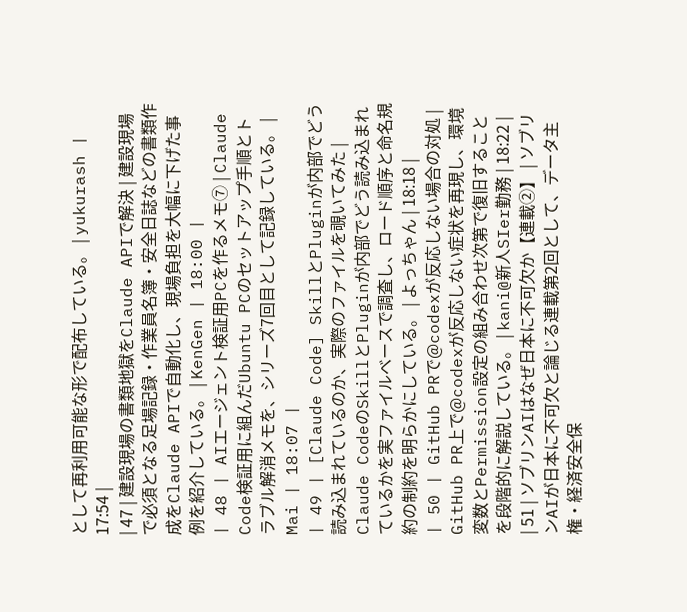として再利用可能な形で配布している。 | yukurash | 17:54 |
| 47 | 建設現場の書類地獄をClaude APIで解決 | 建設現場で必須となる足場記録・作業員名簿・安全日誌などの書類作成をClaude APIで自動化し、現場負担を大幅に下げた事例を紹介している。 | KenGen | 18:00 |
| 48 | AIエージェント検証用PCを作るメモ⑦ | Claude Code検証用に組んだUbuntu PCのセットアップ手順とトラブル解消メモを、シリーズ7回目として記録している。 | Mai | 18:07 |
| 49 | [Claude Code] SkillとPluginが内部でどう読み込まれているのか、実際のファイルを覗いてみた | Claude CodeのSkillとPluginが内部でどう読み込まれているかを実ファイルベースで調査し、ロード順序と命名規約の制約を明らかにしている。 | よっちゃん | 18:18 |
| 50 | GitHub PRで@codexが反応しない場合の対処 | GitHub PR上で@codexが反応しない症状を再現し、環境変数とPermission設定の組み合わせ次第で復旧することを段階的に解説している。 | kani@新人SIer勤務 | 18:22 |
| 51 | ソブリンAIはなぜ日本に不可欠か【連載②】 | ソブリンAIが日本に不可欠と論じる連載第2回として、データ主権・経済安全保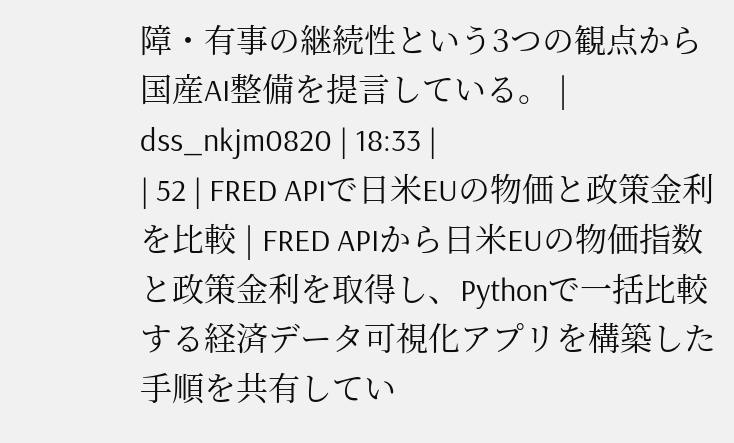障・有事の継続性という3つの観点から国産AI整備を提言している。 | dss_nkjm0820 | 18:33 |
| 52 | FRED APIで日米EUの物価と政策金利を比較 | FRED APIから日米EUの物価指数と政策金利を取得し、Pythonで一括比較する経済データ可視化アプリを構築した手順を共有してい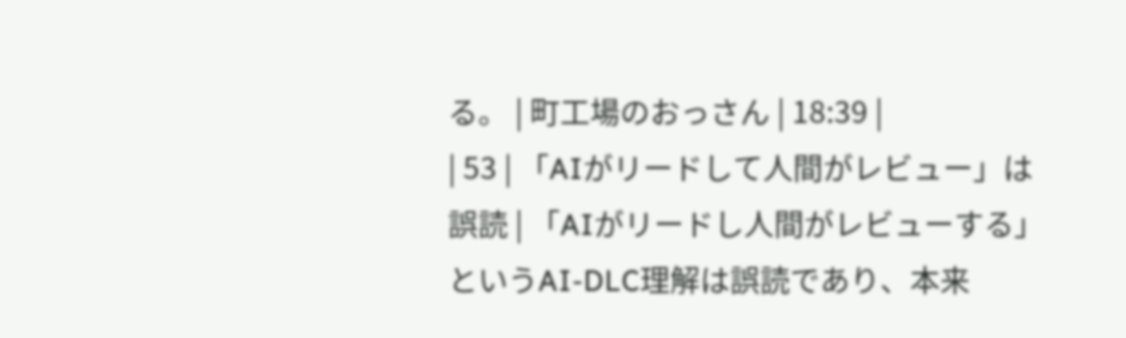る。 | 町工場のおっさん | 18:39 |
| 53 | 「AIがリードして人間がレビュー」は誤読 | 「AIがリードし人間がレビューする」というAI-DLC理解は誤読であり、本来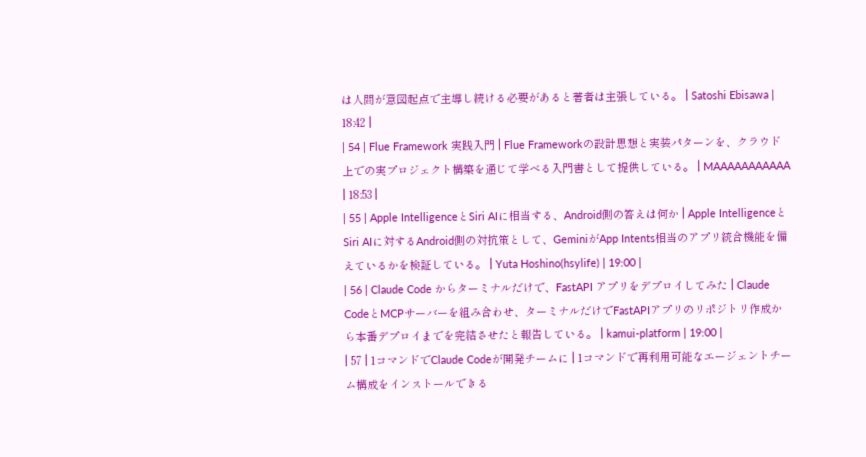は人間が意図起点で主導し続ける必要があると著者は主張している。 | Satoshi Ebisawa | 18:42 |
| 54 | Flue Framework 実践入門 | Flue Frameworkの設計思想と実装パターンを、クラウド上での実プロジェクト構築を通じて学べる入門書として提供している。 | MAAAAAAAAAAA | 18:53 |
| 55 | Apple IntelligenceとSiri AIに相当する、Android側の答えは何か | Apple IntelligenceとSiri AIに対するAndroid側の対抗策として、GeminiがApp Intents相当のアプリ統合機能を備えているかを検証している。 | Yuta Hoshino(hsylife) | 19:00 |
| 56 | Claude Code からターミナルだけで、FastAPI アプリをデプロイしてみた | Claude CodeとMCPサーバーを組み合わせ、ターミナルだけでFastAPIアプリのリポジトリ作成から本番デプロイまでを完結させたと報告している。 | kamui-platform | 19:00 |
| 57 | 1コマンドでClaude Codeが開発チームに | 1コマンドで再利用可能なエージェントチーム構成をインストールできる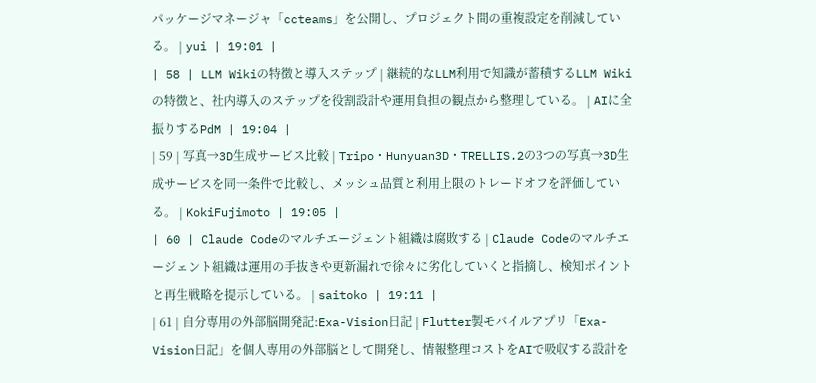パッケージマネージャ「ccteams」を公開し、プロジェクト間の重複設定を削減している。 | yui | 19:01 |
| 58 | LLM Wikiの特徴と導入ステップ | 継続的なLLM利用で知識が蓄積するLLM Wikiの特徴と、社内導入のステップを役割設計や運用負担の観点から整理している。 | AIに全振りするPdM | 19:04 |
| 59 | 写真→3D生成サービス比較 | Tripo・Hunyuan3D・TRELLIS.2の3つの写真→3D生成サービスを同一条件で比較し、メッシュ品質と利用上限のトレードオフを評価している。 | KokiFujimoto | 19:05 |
| 60 | Claude Codeのマルチエージェント組織は腐敗する | Claude Codeのマルチエージェント組織は運用の手抜きや更新漏れで徐々に劣化していくと指摘し、検知ポイントと再生戦略を提示している。 | saitoko | 19:11 |
| 61 | 自分専用の外部脳開発記:Exa-Vision日記 | Flutter製モバイルアプリ「Exa-Vision日記」を個人専用の外部脳として開発し、情報整理コストをAIで吸収する設計を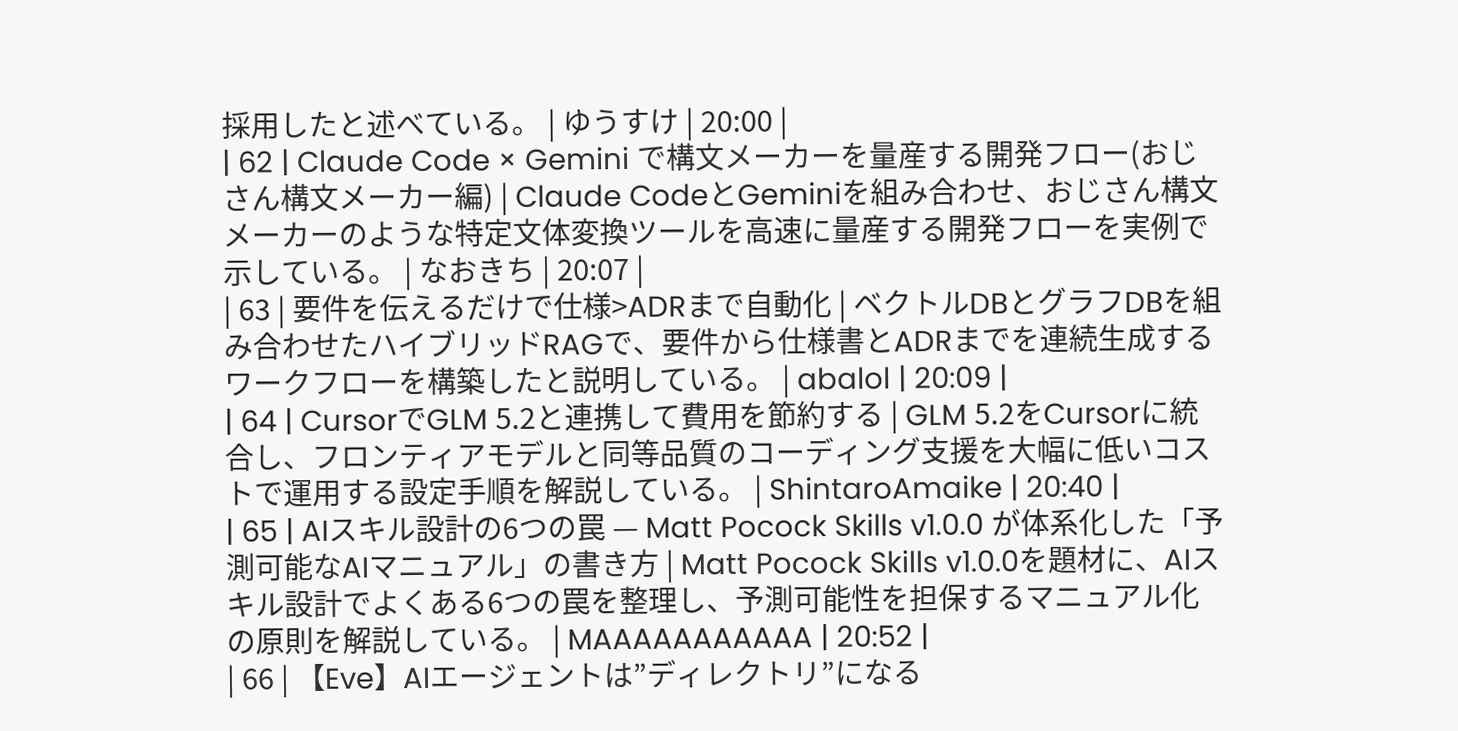採用したと述べている。 | ゆうすけ | 20:00 |
| 62 | Claude Code × Gemini で構文メーカーを量産する開発フロー(おじさん構文メーカー編) | Claude CodeとGeminiを組み合わせ、おじさん構文メーカーのような特定文体変換ツールを高速に量産する開発フローを実例で示している。 | なおきち | 20:07 |
| 63 | 要件を伝えるだけで仕様>ADRまで自動化 | ベクトルDBとグラフDBを組み合わせたハイブリッドRAGで、要件から仕様書とADRまでを連続生成するワークフローを構築したと説明している。 | abalol | 20:09 |
| 64 | CursorでGLM 5.2と連携して費用を節約する | GLM 5.2をCursorに統合し、フロンティアモデルと同等品質のコーディング支援を大幅に低いコストで運用する設定手順を解説している。 | ShintaroAmaike | 20:40 |
| 65 | AIスキル設計の6つの罠 — Matt Pocock Skills v1.0.0 が体系化した「予測可能なAIマニュアル」の書き方 | Matt Pocock Skills v1.0.0を題材に、AIスキル設計でよくある6つの罠を整理し、予測可能性を担保するマニュアル化の原則を解説している。 | MAAAAAAAAAAA | 20:52 |
| 66 | 【Eve】AIエージェントは”ディレクトリ”になる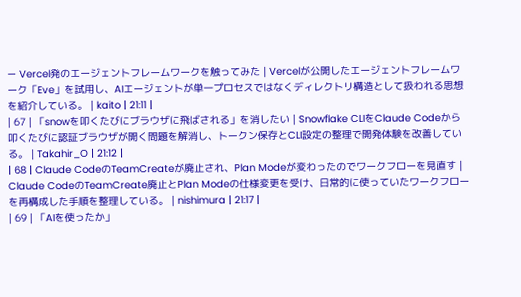— Vercel発のエージェントフレームワークを触ってみた | Vercelが公開したエージェントフレームワーク「Eve」を試用し、AIエージェントが単一プロセスではなくディレクトリ構造として扱われる思想を紹介している。 | kaito | 21:11 |
| 67 | 「snowを叩くたびにブラウザに飛ばされる」を消したい | Snowflake CLIをClaude Codeから叩くたびに認証ブラウザが開く問題を解消し、トークン保存とCLI設定の整理で開発体験を改善している。 | Takahir_O | 21:12 |
| 68 | Claude CodeのTeamCreateが廃止され、Plan Modeが変わったのでワークフローを見直す | Claude CodeのTeamCreate廃止とPlan Modeの仕様変更を受け、日常的に使っていたワークフローを再構成した手順を整理している。 | nishimura | 21:17 |
| 69 | 「AIを使ったか」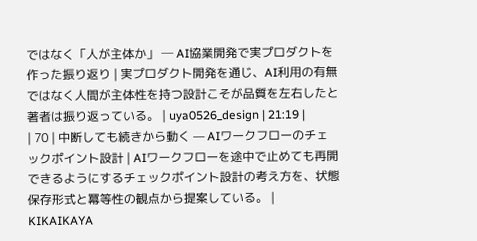ではなく「人が主体か」 ─ AI協業開発で実プロダクトを作った振り返り | 実プロダクト開発を通じ、AI利用の有無ではなく人間が主体性を持つ設計こそが品質を左右したと著者は振り返っている。 | uya0526_design | 21:19 |
| 70 | 中断しても続きから動く — AIワークフローのチェックポイント設計 | AIワークフローを途中で止めても再開できるようにするチェックポイント設計の考え方を、状態保存形式と冪等性の観点から提案している。 | KIKAIKAYA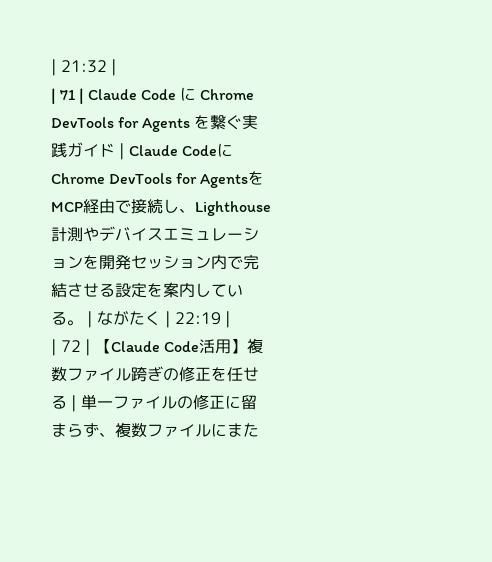| 21:32 |
| 71 | Claude Code に Chrome DevTools for Agents を繋ぐ実践ガイド | Claude CodeにChrome DevTools for AgentsをMCP経由で接続し、Lighthouse計測やデバイスエミュレーションを開発セッション内で完結させる設定を案内している。 | ながたく | 22:19 |
| 72 | 【Claude Code活用】複数ファイル跨ぎの修正を任せる | 単一ファイルの修正に留まらず、複数ファイルにまた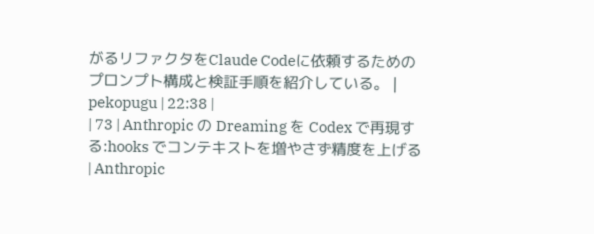がるリファクタをClaude Codeに依頼するためのプロンプト構成と検証手順を紹介している。 | pekopugu | 22:38 |
| 73 | Anthropic の Dreaming を Codex で再現する:hooks でコンテキストを増やさず精度を上げる | Anthropic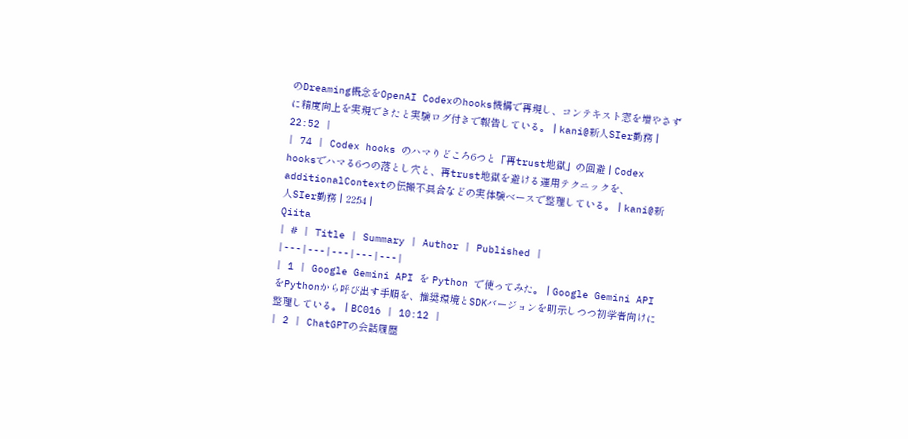のDreaming概念をOpenAI Codexのhooks機構で再現し、コンテキスト窓を増やさずに精度向上を実現できたと実験ログ付きで報告している。 | kani@新人SIer勤務 | 22:52 |
| 74 | Codex hooks のハマりどころ6つと「再trust地獄」の回避 | Codex hooksでハマる6つの落とし穴と、再trust地獄を避ける運用テクニックを、additionalContextの伝搬不具合などの実体験ベースで整理している。 | kani@新人SIer勤務 | 22:54 |
Qiita
| # | Title | Summary | Author | Published |
|---|---|---|---|---|
| 1 | Google Gemini API を Python で使ってみた。 | Google Gemini APIをPythonから呼び出す手順を、推奨環境とSDKバージョンを明示しつつ初学者向けに整理している。 | BC016 | 10:12 |
| 2 | ChatGPTの会話履歴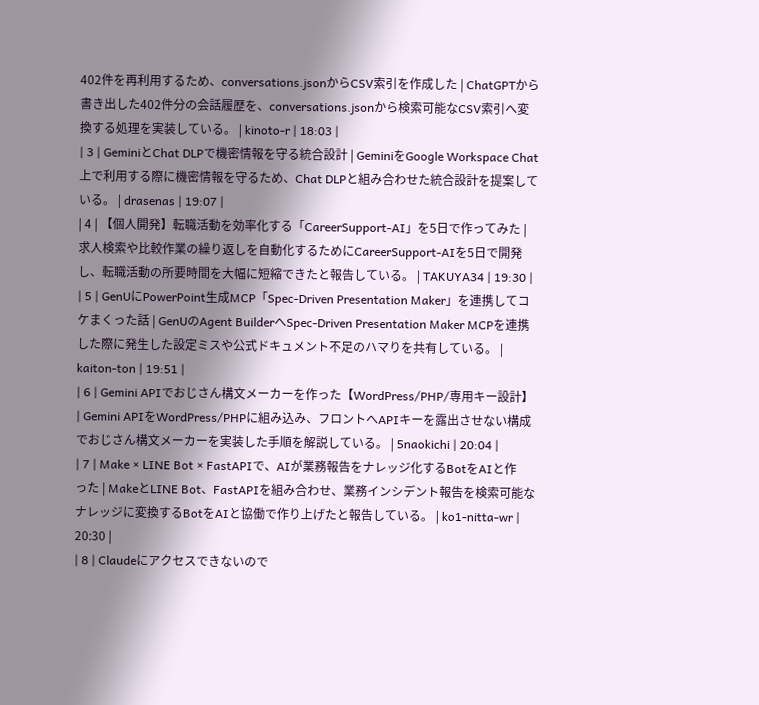402件を再利用するため、conversations.jsonからCSV索引を作成した | ChatGPTから書き出した402件分の会話履歴を、conversations.jsonから検索可能なCSV索引へ変換する処理を実装している。 | kinoto-r | 18:03 |
| 3 | GeminiとChat DLPで機密情報を守る統合設計 | GeminiをGoogle Workspace Chat上で利用する際に機密情報を守るため、Chat DLPと組み合わせた統合設計を提案している。 | drasenas | 19:07 |
| 4 | 【個人開発】転職活動を効率化する「CareerSupport-AI」を5日で作ってみた | 求人検索や比較作業の繰り返しを自動化するためにCareerSupport-AIを5日で開発し、転職活動の所要時間を大幅に短縮できたと報告している。 | TAKUYA34 | 19:30 |
| 5 | GenUにPowerPoint生成MCP「Spec-Driven Presentation Maker」を連携してコケまくった話 | GenUのAgent BuilderへSpec-Driven Presentation Maker MCPを連携した際に発生した設定ミスや公式ドキュメント不足のハマりを共有している。 | kaiton-ton | 19:51 |
| 6 | Gemini APIでおじさん構文メーカーを作った【WordPress/PHP/専用キー設計】 | Gemini APIをWordPress/PHPに組み込み、フロントへAPIキーを露出させない構成でおじさん構文メーカーを実装した手順を解説している。 | 5naokichi | 20:04 |
| 7 | Make × LINE Bot × FastAPIで、AIが業務報告をナレッジ化するBotをAIと作った | MakeとLINE Bot、FastAPIを組み合わせ、業務インシデント報告を検索可能なナレッジに変換するBotをAIと協働で作り上げたと報告している。 | ko1-nitta-wr | 20:30 |
| 8 | Claudeにアクセスできないので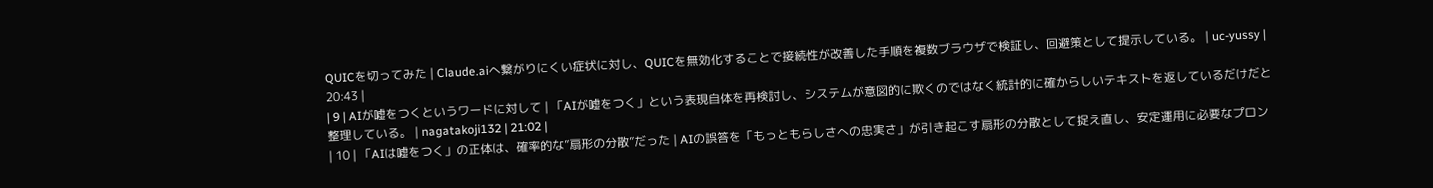QUICを切ってみた | Claude.aiへ繋がりにくい症状に対し、QUICを無効化することで接続性が改善した手順を複数ブラウザで検証し、回避策として提示している。 | uc-yussy | 20:43 |
| 9 | AIが嘘をつくというワードに対して | 「AIが嘘をつく」という表現自体を再検討し、システムが意図的に欺くのではなく統計的に確からしいテキストを返しているだけだと整理している。 | nagatakoji132 | 21:02 |
| 10 | 「AIは嘘をつく」の正体は、確率的な”扇形の分散”だった | AIの誤答を「もっともらしさへの忠実さ」が引き起こす扇形の分散として捉え直し、安定運用に必要なプロン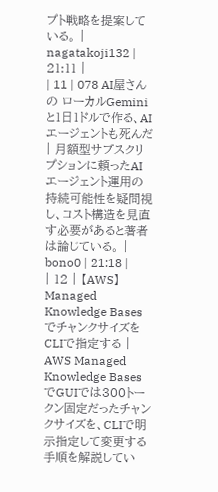プト戦略を提案している。 | nagatakoji132 | 21:11 |
| 11 | 078 AI屋さんの ローカルGeminiと1日1ドルで作る、AIエージェントも死んだ | 月額型サブスクリプションに頼ったAIエージェント運用の持続可能性を疑問視し、コスト構造を見直す必要があると著者は論じている。 | bono0 | 21:18 |
| 12 | 【AWS】Managed Knowledge BasesでチャンクサイズをCLIで指定する | AWS Managed Knowledge BasesでGUIでは300トークン固定だったチャンクサイズを、CLIで明示指定して変更する手順を解説してい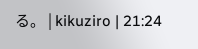る。 | kikuziro | 21:24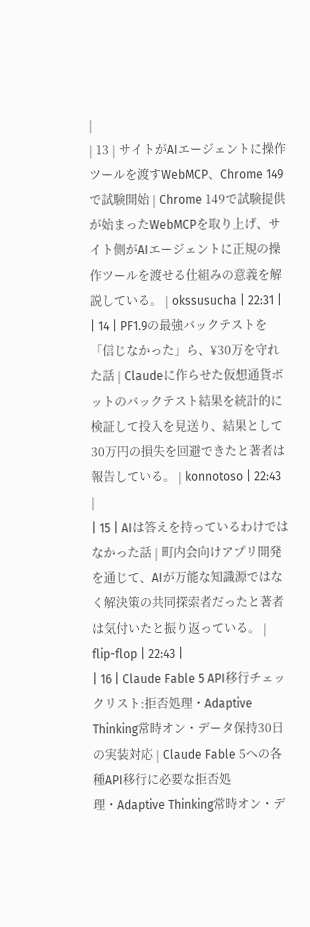|
| 13 | サイトがAIエージェントに操作ツールを渡すWebMCP、Chrome 149で試験開始 | Chrome 149で試験提供が始まったWebMCPを取り上げ、サイト側がAIエージェントに正規の操作ツールを渡せる仕組みの意義を解説している。 | okssusucha | 22:31 |
| 14 | PF1.9の最強バックテストを「信じなかった」ら、¥30万を守れた話 | Claudeに作らせた仮想通貨ボットのバックテスト結果を統計的に検証して投入を見送り、結果として30万円の損失を回避できたと著者は報告している。 | konnotoso | 22:43 |
| 15 | AIは答えを持っているわけではなかった話 | 町内会向けアプリ開発を通じて、AIが万能な知識源ではなく解決策の共同探索者だったと著者は気付いたと振り返っている。 | flip-flop | 22:43 |
| 16 | Claude Fable 5 API移行チェックリスト:拒否処理・Adaptive Thinking常時オン・データ保持30日の実装対応 | Claude Fable 5への各種API移行に必要な拒否処理・Adaptive Thinking常時オン・デ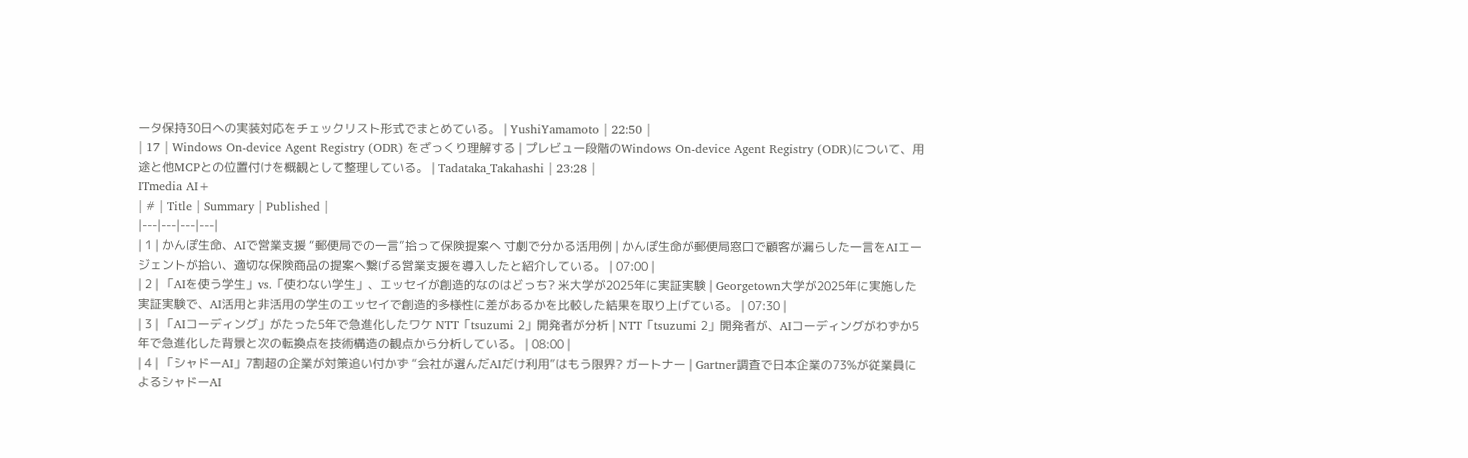ータ保持30日への実装対応をチェックリスト形式でまとめている。 | YushiYamamoto | 22:50 |
| 17 | Windows On-device Agent Registry (ODR) をざっくり理解する | プレビュー段階のWindows On-device Agent Registry (ODR)について、用途と他MCPとの位置付けを概観として整理している。 | Tadataka_Takahashi | 23:28 |
ITmedia AI+
| # | Title | Summary | Published |
|---|---|---|---|
| 1 | かんぽ生命、AIで営業支援 “郵便局での一言”拾って保険提案へ 寸劇で分かる活用例 | かんぽ生命が郵便局窓口で顧客が漏らした一言をAIエージェントが拾い、適切な保険商品の提案へ繋げる営業支援を導入したと紹介している。 | 07:00 |
| 2 | 「AIを使う学生」vs.「使わない学生」、エッセイが創造的なのはどっち? 米大学が2025年に実証実験 | Georgetown大学が2025年に実施した実証実験で、AI活用と非活用の学生のエッセイで創造的多様性に差があるかを比較した結果を取り上げている。 | 07:30 |
| 3 | 「AIコーディング」がたった5年で急進化したワケ NTT「tsuzumi 2」開発者が分析 | NTT「tsuzumi 2」開発者が、AIコーディングがわずか5年で急進化した背景と次の転換点を技術構造の観点から分析している。 | 08:00 |
| 4 | 「シャドーAI」7割超の企業が対策追い付かず “会社が選んだAIだけ利用”はもう限界? ガートナー | Gartner調査で日本企業の73%が従業員によるシャドーAI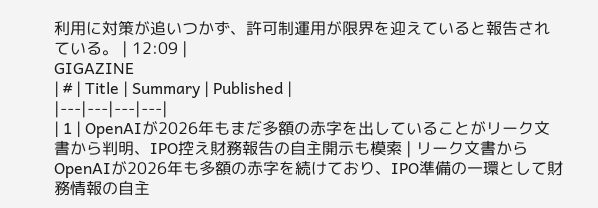利用に対策が追いつかず、許可制運用が限界を迎えていると報告されている。 | 12:09 |
GIGAZINE
| # | Title | Summary | Published |
|---|---|---|---|
| 1 | OpenAIが2026年もまだ多額の赤字を出していることがリーク文書から判明、IPO控え財務報告の自主開示も模索 | リーク文書からOpenAIが2026年も多額の赤字を続けており、IPO準備の一環として財務情報の自主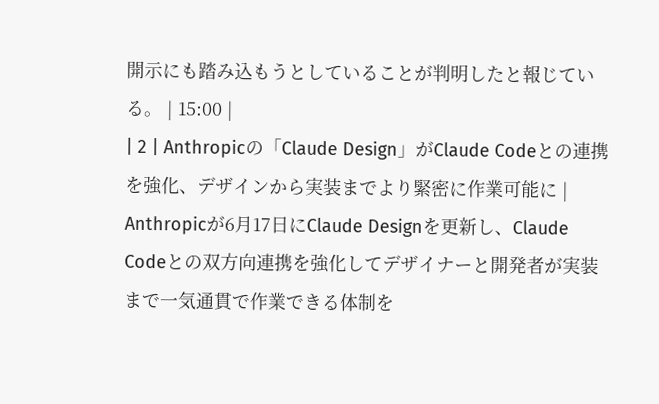開示にも踏み込もうとしていることが判明したと報じている。 | 15:00 |
| 2 | Anthropicの「Claude Design」がClaude Codeとの連携を強化、デザインから実装までより緊密に作業可能に | Anthropicが6月17日にClaude Designを更新し、Claude Codeとの双方向連携を強化してデザイナーと開発者が実装まで一気通貫で作業できる体制を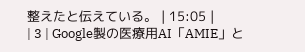整えたと伝えている。 | 15:05 |
| 3 | Google製の医療用AI「AMIE」と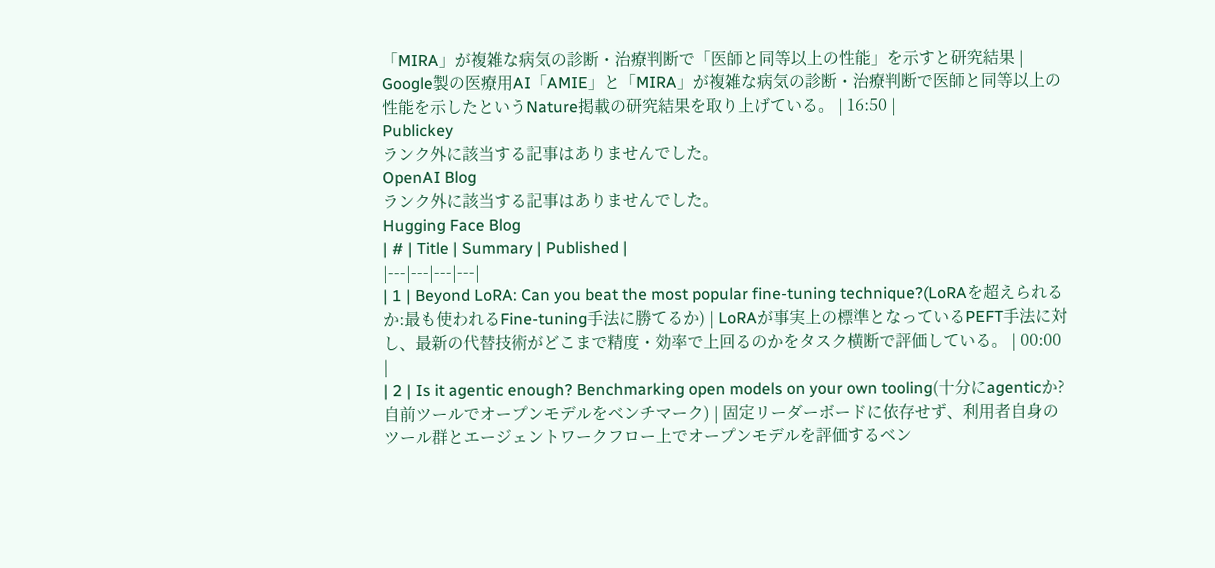「MIRA」が複雑な病気の診断・治療判断で「医師と同等以上の性能」を示すと研究結果 | Google製の医療用AI「AMIE」と「MIRA」が複雑な病気の診断・治療判断で医師と同等以上の性能を示したというNature掲載の研究結果を取り上げている。 | 16:50 |
Publickey
ランク外に該当する記事はありませんでした。
OpenAI Blog
ランク外に該当する記事はありませんでした。
Hugging Face Blog
| # | Title | Summary | Published |
|---|---|---|---|
| 1 | Beyond LoRA: Can you beat the most popular fine-tuning technique?(LoRAを超えられるか:最も使われるFine-tuning手法に勝てるか) | LoRAが事実上の標準となっているPEFT手法に対し、最新の代替技術がどこまで精度・効率で上回るのかをタスク横断で評価している。 | 00:00 |
| 2 | Is it agentic enough? Benchmarking open models on your own tooling(十分にagenticか?自前ツールでオープンモデルをベンチマーク) | 固定リーダーボードに依存せず、利用者自身のツール群とエージェントワークフロー上でオープンモデルを評価するベン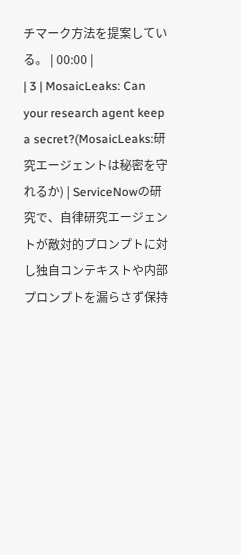チマーク方法を提案している。 | 00:00 |
| 3 | MosaicLeaks: Can your research agent keep a secret?(MosaicLeaks:研究エージェントは秘密を守れるか) | ServiceNowの研究で、自律研究エージェントが敵対的プロンプトに対し独自コンテキストや内部プロンプトを漏らさず保持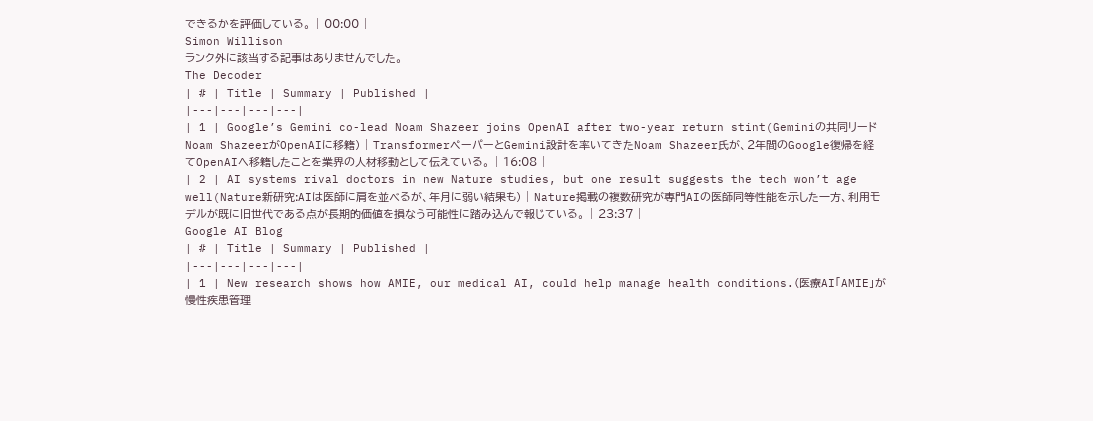できるかを評価している。 | 00:00 |
Simon Willison
ランク外に該当する記事はありませんでした。
The Decoder
| # | Title | Summary | Published |
|---|---|---|---|
| 1 | Google’s Gemini co-lead Noam Shazeer joins OpenAI after two-year return stint(Geminiの共同リードNoam ShazeerがOpenAIに移籍) | TransformerペーパーとGemini設計を率いてきたNoam Shazeer氏が、2年間のGoogle復帰を経てOpenAIへ移籍したことを業界の人材移動として伝えている。 | 16:08 |
| 2 | AI systems rival doctors in new Nature studies, but one result suggests the tech won’t age well(Nature新研究:AIは医師に肩を並べるが、年月に弱い結果も) | Nature掲載の複数研究が専門AIの医師同等性能を示した一方、利用モデルが既に旧世代である点が長期的価値を損なう可能性に踏み込んで報じている。 | 23:37 |
Google AI Blog
| # | Title | Summary | Published |
|---|---|---|---|
| 1 | New research shows how AMIE, our medical AI, could help manage health conditions.(医療AI「AMIE」が慢性疾患管理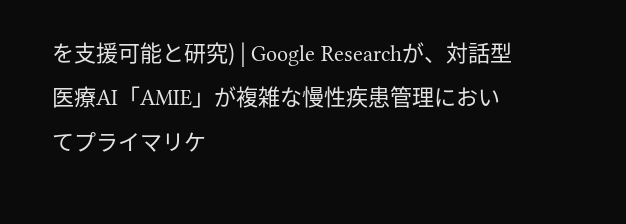を支援可能と研究) | Google Researchが、対話型医療AI「AMIE」が複雑な慢性疾患管理においてプライマリケ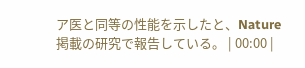ア医と同等の性能を示したと、Nature掲載の研究で報告している。 | 00:00 |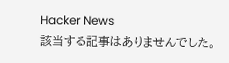Hacker News
該当する記事はありませんでした。